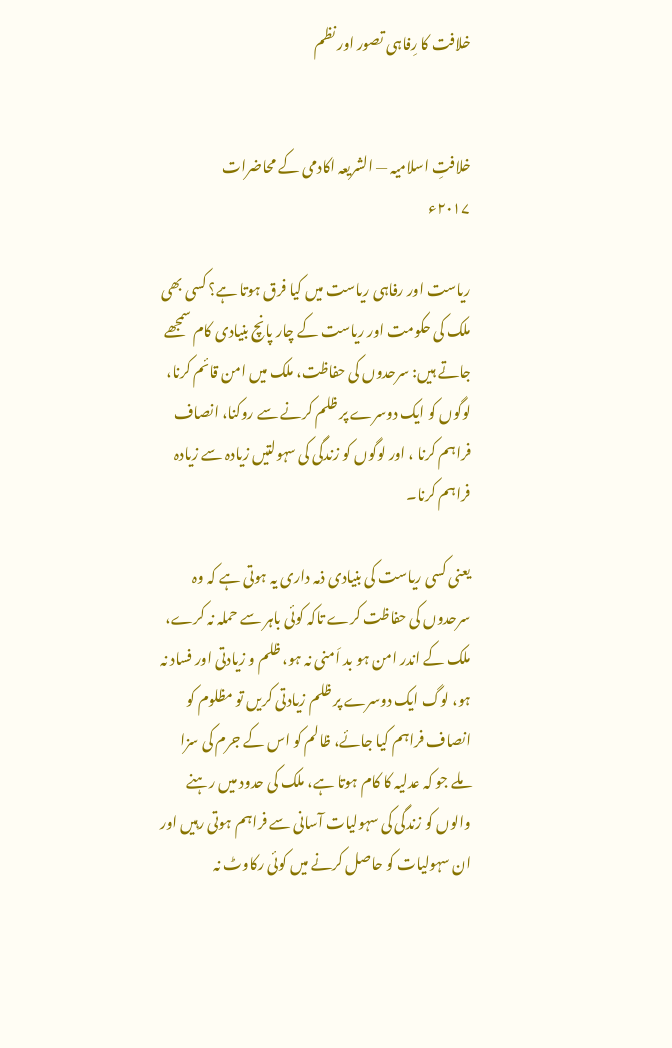خلافت کا رِفاہی تصور اور نظم


خلافتِ اسلامیہ — الشریعہ اکادمی کے محاضرات
۲۰۱۷ء

ریاست اور رفاہی ریاست میں کیا فرق ہوتا ہے؟ کسی بھی ملک کی حکومت اور ریاست کے چار پانچ بنیادی کام سمجھے جاتے ہیں: سرحدوں کی حفاظت، ملک میں امن قائم کرنا، لوگوں کو ایک دوسرے پر ظلم کرنے سے روکنا، انصاف فراہم کرنا ، اور لوگوں کو زندگی کی سہولتیں زیادہ سے زیادہ فراہم کرنا۔

یعنی کسی ریاست کی بنیادی ذمہ داری یہ ہوتی ہے کہ وہ سرحدوں کی حفاظت کرے تاکہ کوئی باہر سے حملہ نہ کرے، ملک کے اندر امن ہو بد اَمنی نہ ہو، ظلم و زیادتی اور فساد نہ ہو، لوگ ایک دوسرے پر ظلم زیادتی کریں تو مظلوم کو انصاف فراہم کیا جائے، ظالم کو اس کے جرم کی سزا ملے جو کہ عدلیہ کا کام ہوتا ہے، ملک کی حدود میں رہنے والوں کو زندگی کی سہولیات آسانی سے فراہم ہوتی رہیں اور ان سہولیات کو حاصل کرنے میں کوئی رکاوٹ نہ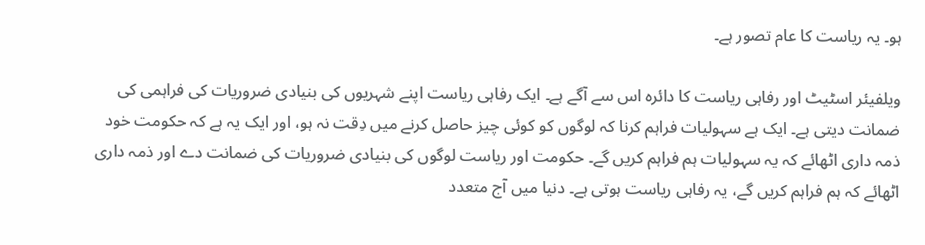ہو۔ یہ ریاست کا عام تصور ہے۔

ویلفیئر اسٹیٹ اور رفاہی ریاست کا دائرہ اس سے آگے ہے۔ ایک رفاہی ریاست اپنے شہریوں کی بنیادی ضروریات کی فراہمی کی ضمانت دیتی ہے۔ ایک ہے سہولیات فراہم کرنا کہ لوگوں کو کوئی چیز حاصل کرنے میں دِقت نہ ہو، اور ایک یہ ہے کہ حکومت خود ذمہ داری اٹھائے کہ یہ سہولیات ہم فراہم کریں گے۔ حکومت اور ریاست لوگوں کی بنیادی ضروریات کی ضمانت دے اور ذمہ داری اٹھائے کہ ہم فراہم کریں گے، یہ رفاہی ریاست ہوتی ہے۔ دنیا میں آج متعدد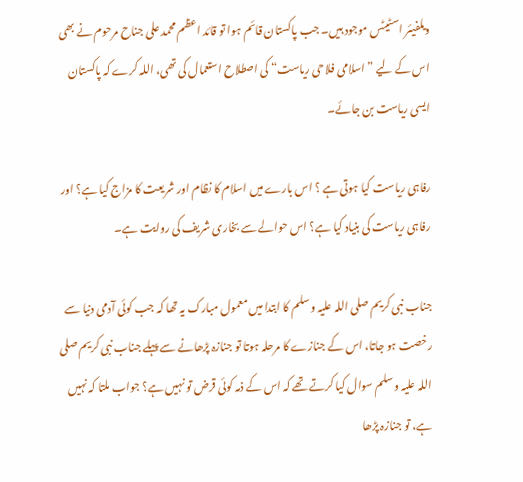ویلفیئر اسٹیٹس موجود ہیں۔ جب پاکستان قائم ہوا تو قائد اعظم محمد علی جناح مرحوم نے بھی اس کے لیے ” اسلامی فلاحی ریاست“ کی اصطلاح استعمال کی تھی، اللہ کرے کہ پاکستان ایسی ریاست بن جائے۔

رفاہی ریاست کیا ہوتی ہے ؟ اس بارے میں اسلام کا نظام اور شریعت کا مزاج کیا ہے؟ اور رفاہی ریاست کی بنیاد کیا ہے؟ اس حوالے سے بخاری شریف کی روایت ہے۔

جناب نبی کریم صلی اللہ علیہ وسلم کا ابتدا میں معمول مبارک یہ تھا کہ جب کوئی آدمی دنیا سے رخصت ہو جاتا، اس کے جنازے کا مرحلہ ہوتا تو جنازہ پڑھانے سے پہلے جناب نبی کریم صلی اللہ علیہ وسلم سوال کیا کرتے تھے کہ اس کے ذمہ کوئی قرض تو نہیں ہے؟ جواب ملتا کہ نہیں ہے، تو جنازہ پڑھا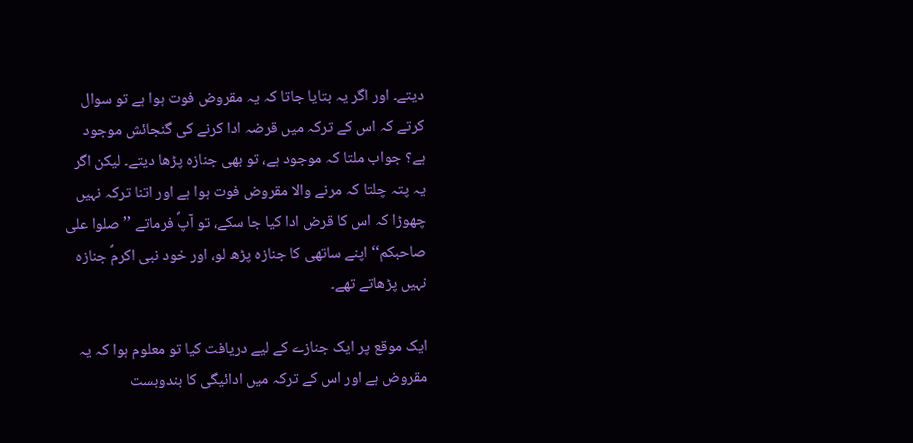دیتے۔ اور اگر یہ بتایا جاتا کہ یہ مقروض فوت ہوا ہے تو سوال کرتے کہ اس کے ترکہ میں قرضہ ادا کرنے کی گنجائش موجود ہے؟ جواب ملتا کہ موجود ہے، تو بھی جنازہ پڑھا دیتے۔ لیکن اگر یہ پتہ چلتا کہ مرنے والا مقروض فوت ہوا ہے اور اتنا ترکہ نہیں چھوڑا کہ اس کا قرض ادا کیا جا سکے، تو آپؐ فرماتے ’’صلوا علی صاحبکم‘‘ اپنے ساتھی کا جنازہ پڑھ لو، اور خود نبی اکرمؐ جنازہ نہیں پڑھاتے تھے۔

ایک موقع پر ایک جنازے کے لیے دریافت کیا تو معلوم ہوا کہ یہ مقروض ہے اور اس کے ترکہ میں ادائیگی کا بندوبست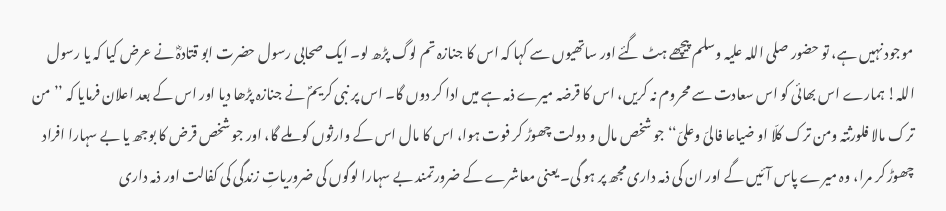موجود نہیں ہے، تو حضور صلی اللہ علیہ وسلم پیچھے ہٹ گئے اور ساتھیوں سے کہا کہ اس کا جنازہ تم لوگ پڑھ لو۔ ایک صحابی رسول حضرت ابو قتادہؓ نے عرض کیا کہ یا رسول اللہ! ہمارے اس بھائی کو اس سعادت سے محروم نہ کریں، اس کا قرضہ میرے ذمہ ہے میں ادا کر دوں گا۔ اس پر نبی کریمؐ نے جنازہ پڑھا دیا اور اس کے بعد اعلان فرمایا کہ ’’من ترک مالا فلورثتہ ومن ترک کلّا او ضیاعا فالیّ وعلیّ‘‘ جو شخص مال و دولت چھوڑ کر فوت ہوا، اس کا مال اس کے وارثوں کو ملے گا، اور جو شخص قرض کا بوجھ یا بے سہارا افراد چھوڑ کر مرا، وہ میرے پاس آئیں گے اور ان کی ذمہ داری مجھ پر ہو گی۔ یعنی معاشرے کے ضرورتمند بے سہارا لوگوں کی ضروریاتِ زندگی کی کفالت اور ذمہ داری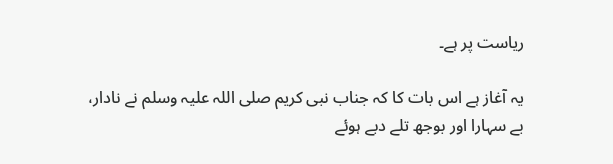ریاست پر ہے۔

یہ آغاز ہے اس بات کا کہ جناب نبی کریم صلی اللہ علیہ وسلم نے نادار، بے سہارا اور بوجھ تلے دبے ہوئے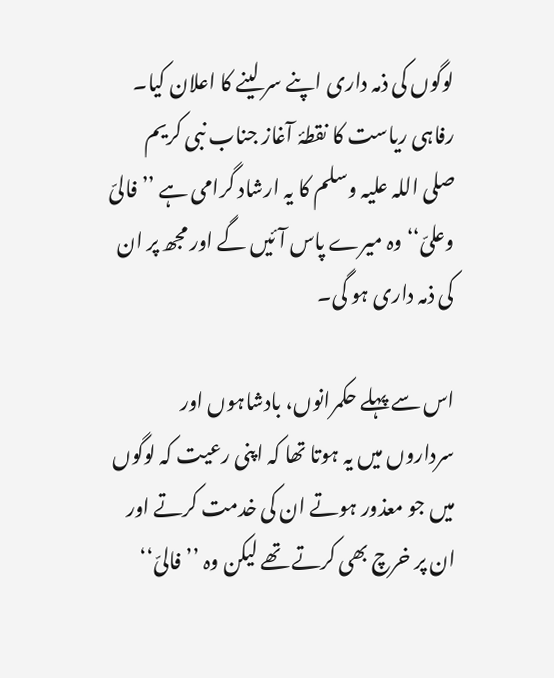لوگوں کی ذمہ داری اپنے سر لینے کا اعلان کیا۔ رفاہی ریاست کا نقطۂ آغاز جناب نبی کریم صلی اللہ علیہ وسلم کا یہ ارشاد گرامی ہے ’’فالیّ وعلیّ‘‘ وہ میرے پاس آئیں گے اور مجھ پر ان کی ذمہ داری ہو گی۔

اس سے پہلے حکمرانوں، بادشاہوں اور سرداروں میں یہ ہوتا تھا کہ اپنی رعیت کہ لوگوں میں جو معذور ہوتے ان کی خدمت کرتے اور ان پر خرچ بھی کرتے تھے لیکن وہ ’’فالیّ‘‘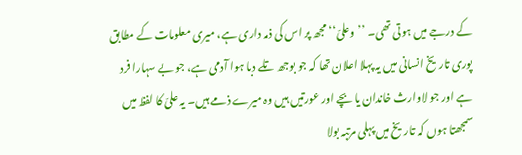کے درجے میں ہوتی تھی۔ ’’وعلیّ‘‘ مجھ پر اس کی ذمہ داری ہے، میری معلومات کے مطابق پوری تاریخ انسانی میں یہ پہلا اعلان تھا کہ جو بوجھ تلے دبا ہوا آدمی ہے، جو بے سہارا فرد ہے اور جو لاوارث خاندان یا بچے اور عورتیں ہیں وہ میرے ذمے ہیں۔ یہ علیّ کا لفظ میں سمجھتا ہوں کہ تاریخ میں پہلی مرتبہ بولا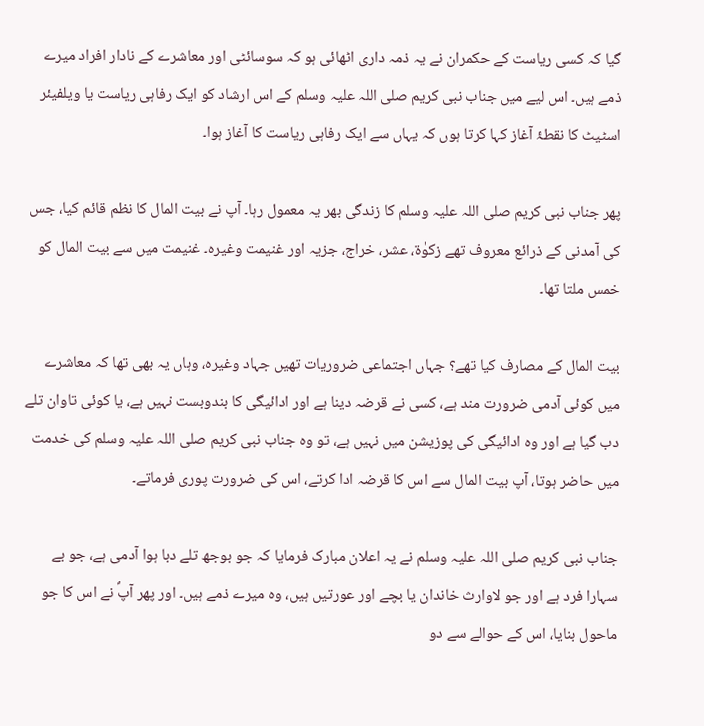گیا کہ کسی ریاست کے حکمران نے یہ ذمہ داری اٹھائی ہو کہ سوسائٹی اور معاشرے کے نادار افراد میرے ذمے ہیں۔ اس لیے میں جناب نبی کریم صلی اللہ علیہ وسلم کے اس ارشاد کو ایک رفاہی ریاست یا ویلفیئر اسٹیٹ کا نقطۂ آغاز کہا کرتا ہوں کہ یہاں سے ایک رفاہی ریاست کا آغاز ہوا۔

پھر جناب نبی کریم صلی اللہ علیہ وسلم کا زندگی بھر یہ معمول رہا۔ آپ نے بیت المال کا نظم قائم کیا، جس کی آمدنی کے ذرائع معروف تھے زکوٰۃ، عشر، خراج، جزیہ اور غنیمت وغیرہ۔ غنیمت میں سے بیت المال کو خمس ملتا تھا۔

بیت المال کے مصارف کیا تھے؟ جہاں اجتماعی ضروریات تھیں جہاد وغیرہ، وہاں یہ بھی تھا کہ معاشرے میں کوئی آدمی ضرورت مند ہے، کسی نے قرضہ دینا ہے اور ادائیگی کا بندوبست نہیں ہے، یا کوئی تاوان تلے دب گیا ہے اور وہ ادائیگی کی پوزیشن میں نہیں ہے، تو وہ جناب نبی کریم صلی اللہ علیہ وسلم کی خدمت میں حاضر ہوتا، آپ بیت المال سے اس کا قرضہ ادا کرتے، اس کی ضرورت پوری فرماتے۔

جناب نبی کریم صلی اللہ علیہ وسلم نے یہ اعلان مبارک فرمایا کہ جو بوجھ تلے دبا ہوا آدمی ہے، جو بے سہارا فرد ہے اور جو لاوارث خاندان یا بچے اور عورتیں ہیں، وہ میرے ذمے ہیں۔ اور پھر آپؐ نے اس کا جو ماحول بنایا، اس کے حوالے سے دو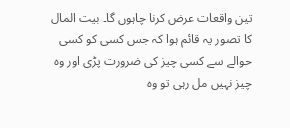تین واقعات عرض کرنا چاہوں گا۔ بیت المال کا تصور یہ قائم ہوا کہ جس کسی کو کسی حوالے سے کسی چیز کی ضرورت پڑی اور وہ چیز نہیں مل رہی تو وہ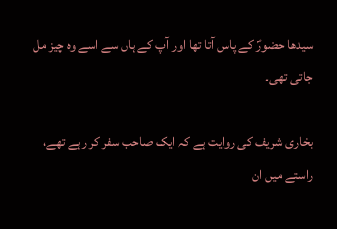سیدھا حضورؐ کے پاس آتا تھا اور آپ کے ہاں سے اسے وہ چیز مل جاتی تھی۔

بخاری شریف کی روایت ہے کہ ایک صاحب سفر کر رہے تھے، راستے میں ان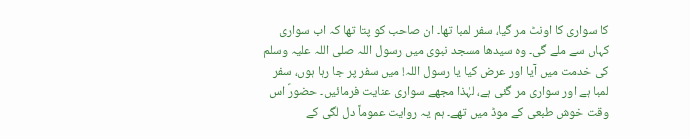کا سواری کا اونٹ مر گیا، سفر لمبا تھا۔ ان صاحب کو پتا تھا کہ اب سواری کہاں سے ملے گی۔ وہ سیدھا مسجد نبوی میں رسول اللہ صلی اللہ علیہ وسلم کی خدمت میں آیا اور عرض کیا یا رسول اللہ! میں سفر پر جا رہا ہوں، سفر لمبا ہے اور سواری مر گئی ہے، لہٰذا مجھے سواری عنایت فرمائیں۔ حضورؐ اس وقت خوش طبعی کے موڈ میں تھے۔ ہم یہ روایت عموماً دل لگی کے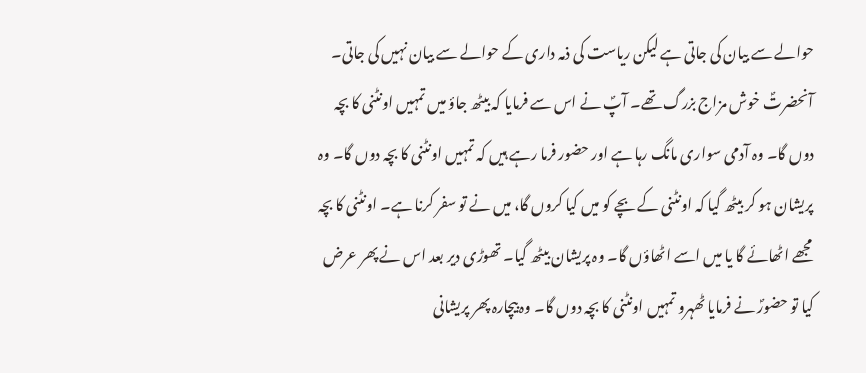حوالے سے بیان کی جاتی ہے لیکن ریاست کی ذمہ داری کے حوالے سے بیان نہیں کی جاتی۔ آنحضرتؐ خوش مزاج بزرگ تھے۔ آپؐ نے اس سے فرمایا کہ بیٹھ جاؤ میں تمہیں اونٹنی کا بچہ دوں گا۔ وہ آدمی سواری مانگ رہا ہے اور حضور فرما رہے ہیں کہ تمہیں اونٹنی کا بچہ دوں گا۔ وہ پریشان ہو کر بیٹھ گیا کہ اونٹنی کے بچے کو میں کیا کروں گا، میں نے تو سفر کرنا ہے۔ اونٹنی کا بچہ مجھے اٹھائے گا یا میں اسے اٹھاؤں گا۔ وہ پریشان بیٹھ گیا۔ تھوڑی دیر بعد اس نے پھر عرض کیا تو حضورؐ نے فرمایا ٹھہرو تمہیں اونٹنی کا بچہ دوں گا۔ وہ بیچارہ پھر پریشانی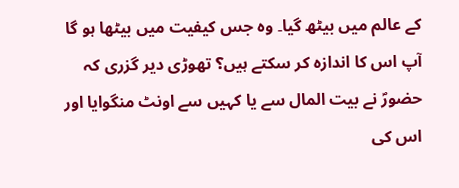کے عالم میں بیٹھ گیا۔ وہ جس کیفیت میں بیٹھا ہو گا آپ اس کا اندازہ کر سکتے ہیں؟ تھوڑی دیر گزری کہ حضورؐ نے بیت المال سے یا کہیں سے اونٹ منگوایا اور اس کی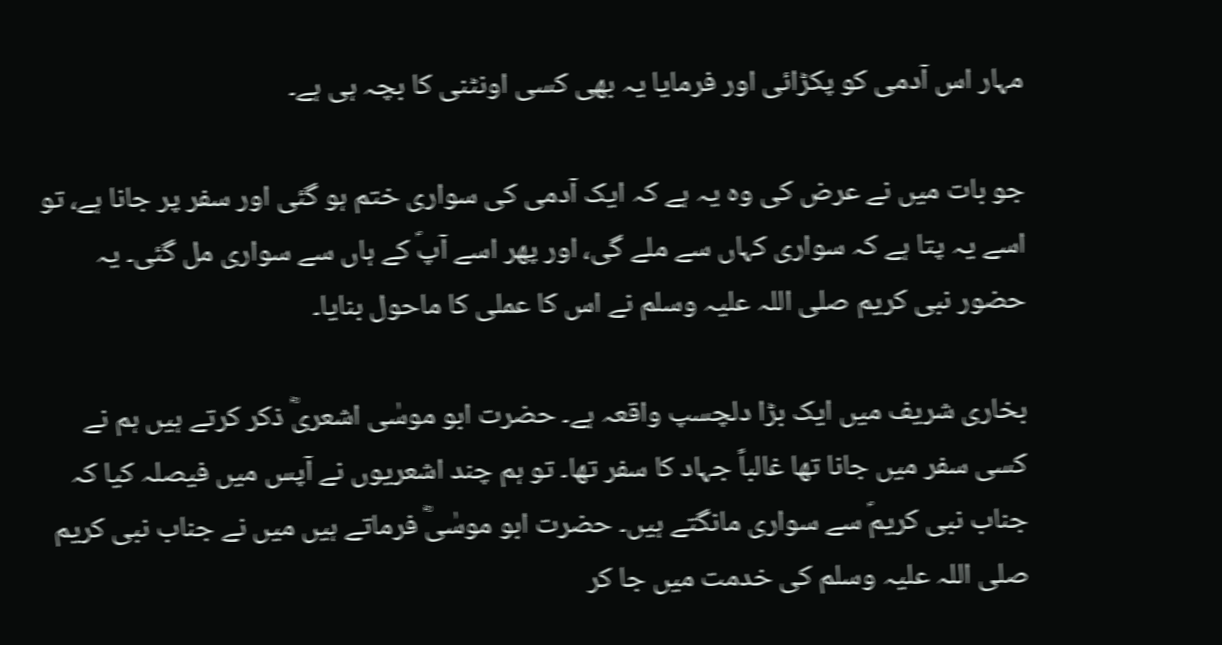مہار اس آدمی کو پکڑائی اور فرمایا یہ بھی کسی اونٹنی کا بچہ ہی ہے۔

جو بات میں نے عرض کی وہ یہ ہے کہ ایک آدمی کی سواری ختم ہو گئی اور سفر پر جانا ہے، تو اسے یہ پتا ہے کہ سواری کہاں سے ملے گی، اور پھر اسے آپؐ کے ہاں سے سواری مل گئی۔ یہ حضور نبی کریم صلی اللہ علیہ وسلم نے اس کا عملی کا ماحول بنایا۔

بخاری شریف میں ایک بڑا دلچسپ واقعہ ہے۔ حضرت ابو موسٰی اشعریؓ ذکر کرتے ہیں ہم نے کسی سفر میں جانا تھا غالباً‌ جہاد کا سفر تھا۔ تو ہم چند اشعریوں نے آپس میں فیصلہ کیا کہ جناب نبی کریمؐ سے سواری مانگتے ہیں۔ حضرت ابو موسٰیؓ فرماتے ہیں میں نے جناب نبی کریم صلی اللہ علیہ وسلم کی خدمت میں جا کر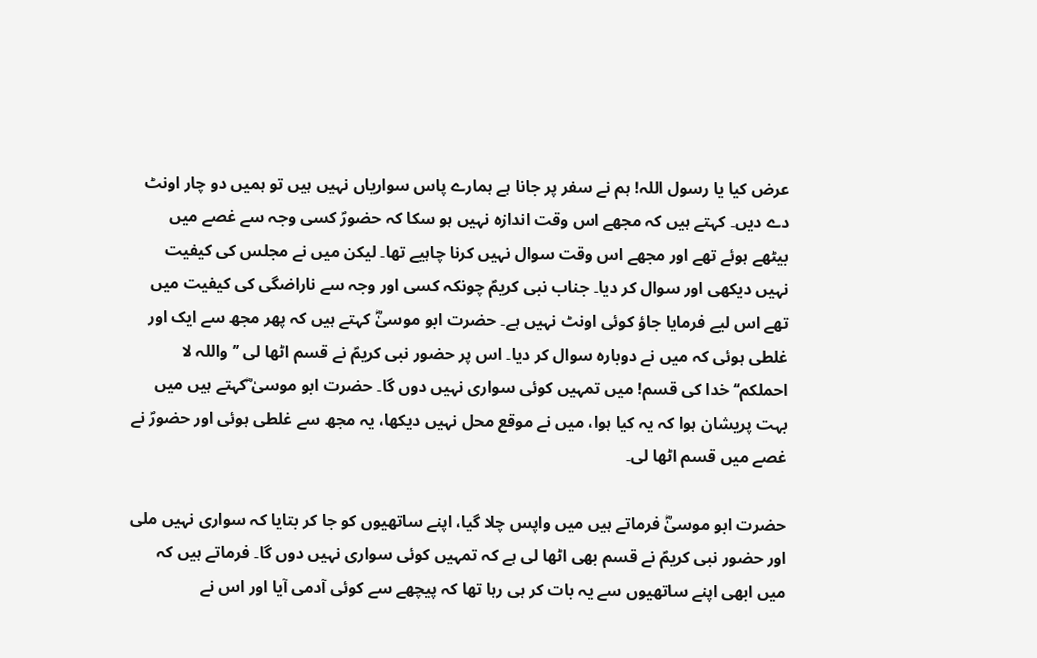عرض کیا یا رسول اللہ! ہم نے سفر پر جانا ہے ہمارے پاس سواریاں نہیں ہیں تو ہمیں دو چار اونٹ دے دیں۔ کہتے ہیں کہ مجھے اس وقت اندازہ نہیں ہو سکا کہ حضورؐ کسی وجہ سے غصے میں بیٹھے ہوئے تھے اور مجھے اس وقت سوال نہیں کرنا چاہیے تھا۔ لیکن میں نے مجلس کی کیفیت نہیں دیکھی اور سوال کر دیا۔ جناب نبی کریمؐ چونکہ کسی اور وجہ سے ناراضگی کی کیفیت میں تھے اس لیے فرمایا جاؤ کوئی اونٹ نہیں ہے۔ حضرت ابو موسیٰؓ کہتے ہیں کہ پھر مجھ سے ایک اور غلطی ہوئی کہ میں نے دوبارہ سوال کر دیا۔ اس پر حضور نبی کریمؐ نے قسم اٹھا لی ’’واللہ لا احملکم‘‘ خدا کی قسم! میں تمہیں کوئی سواری نہیں دوں گا۔ حضرت ابو موسیٰ ؓکہتے ہیں میں بہت پریشان ہوا کہ یہ کیا ہوا، میں نے موقع محل نہیں دیکھا، یہ مجھ سے غلطی ہوئی اور حضورؐ نے غصے میں قسم اٹھا لی۔

حضرت ابو موسیٰؓ فرماتے ہیں میں واپس چلا گیا، اپنے ساتھیوں کو جا کر بتایا کہ سواری نہیں ملی اور حضور نبی کریمؐ نے قسم بھی اٹھا لی ہے کہ تمہیں کوئی سواری نہیں دوں گا۔ فرماتے ہیں کہ میں ابھی اپنے ساتھیوں سے یہ بات کر ہی رہا تھا کہ پیچھے سے کوئی آدمی آیا اور اس نے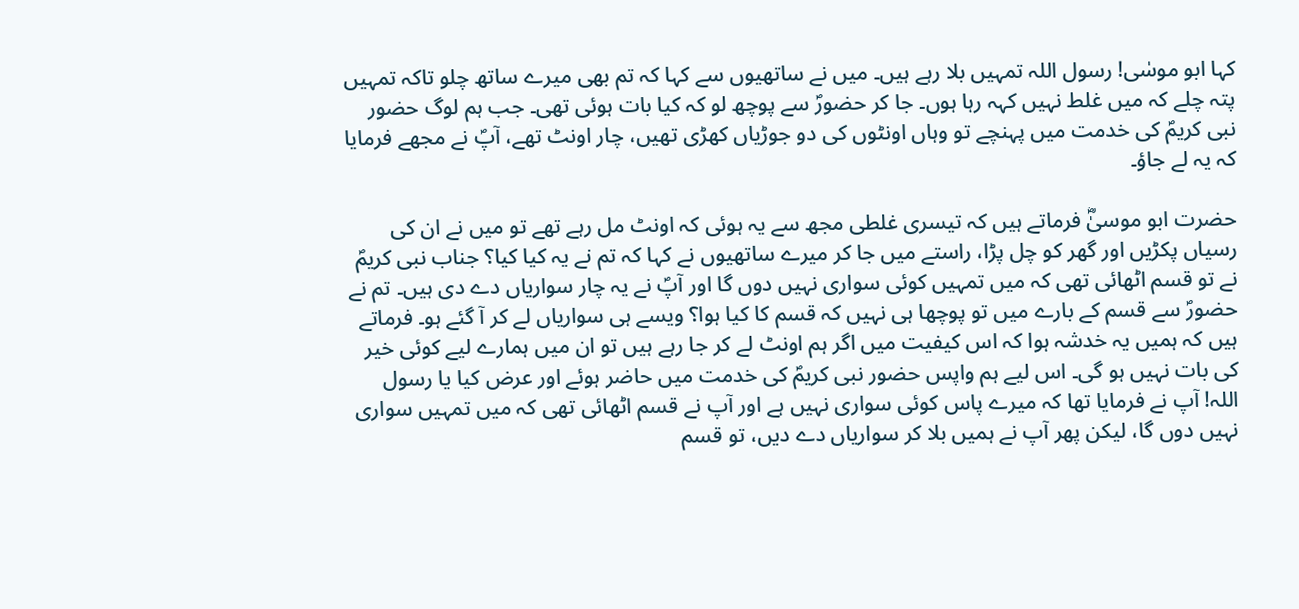کہا ابو موسٰی! رسول اللہ تمہیں بلا رہے ہیں۔ میں نے ساتھیوں سے کہا کہ تم بھی میرے ساتھ چلو تاکہ تمہیں پتہ چلے کہ میں غلط نہیں کہہ رہا ہوں۔ جا کر حضورؐ سے پوچھ لو کہ کیا بات ہوئی تھی۔ جب ہم لوگ حضور نبی کریمؐ کی خدمت میں پہنچے تو وہاں اونٹوں کی دو جوڑیاں کھڑی تھیں، چار اونٹ تھے، آپؐ نے مجھے فرمایا کہ یہ لے جاؤ۔

حضرت ابو موسیٰؓ فرماتے ہیں کہ تیسری غلطی مجھ سے یہ ہوئی کہ اونٹ مل رہے تھے تو میں نے ان کی رسیاں پکڑیں اور گھر کو چل پڑا، راستے میں جا کر میرے ساتھیوں نے کہا کہ تم نے یہ کیا کیا؟ جناب نبی کریمؐ نے تو قسم اٹھائی تھی کہ میں تمہیں کوئی سواری نہیں دوں گا اور آپؐ نے یہ چار سواریاں دے دی ہیں۔ تم نے حضورؐ سے قسم کے بارے میں تو پوچھا ہی نہیں کہ قسم کا کیا ہوا؟ ویسے ہی سواریاں لے کر آ گئے ہو۔ فرماتے ہیں کہ ہمیں یہ خدشہ ہوا کہ اس کیفیت میں اگر ہم اونٹ لے کر جا رہے ہیں تو ان میں ہمارے لیے کوئی خیر کی بات نہیں ہو گی۔ اس لیے ہم واپس حضور نبی کریمؐ کی خدمت میں حاضر ہوئے اور عرض کیا یا رسول اللہ! آپ نے فرمایا تھا کہ میرے پاس کوئی سواری نہیں ہے اور آپ نے قسم اٹھائی تھی کہ میں تمہیں سواری نہیں دوں گا، لیکن پھر آپ نے ہمیں بلا کر سواریاں دے دیں، تو قسم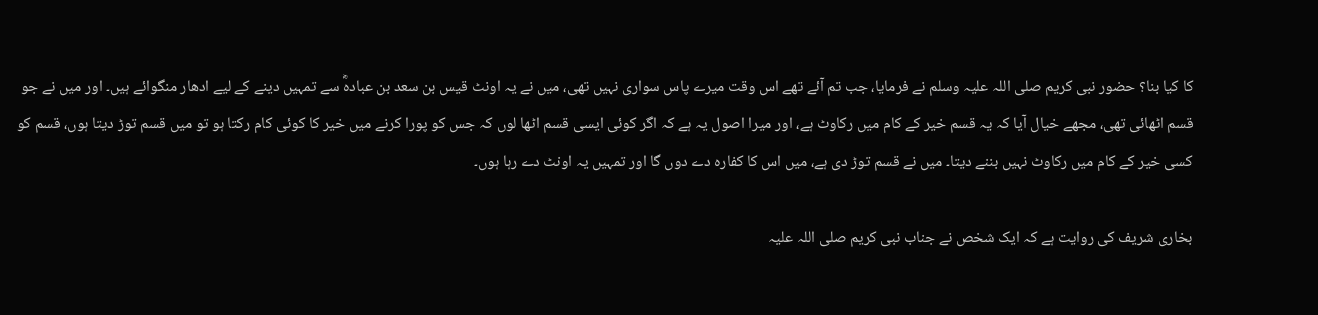کا کیا بنا؟ حضور نبی کریم صلی اللہ علیہ وسلم نے فرمایا، جب تم آئے تھے اس وقت میرے پاس سواری نہیں تھی، میں نے یہ اونٹ قیس بن سعد بن عبادہؓ سے تمہیں دینے کے لیے ادھار منگوائے ہیں۔ اور میں نے جو قسم اٹھائی تھی، مجھے خیال آیا کہ یہ قسم خیر کے کام میں رکاوٹ ہے، اور میرا اصول یہ ہے کہ اگر کوئی ایسی قسم اٹھا لوں کہ جس کو پورا کرنے میں خیر کا کوئی کام رکتا ہو تو میں قسم توڑ دیتا ہوں، قسم کو کسی خیر کے کام میں رکاوٹ نہیں بننے دیتا۔ میں نے قسم توڑ دی ہے، میں اس کا کفارہ دے دوں گا اور تمہیں یہ اونٹ دے رہا ہوں۔

بخاری شریف کی روایت ہے کہ ایک شخص نے جناب نبی کریم صلی اللہ علیہ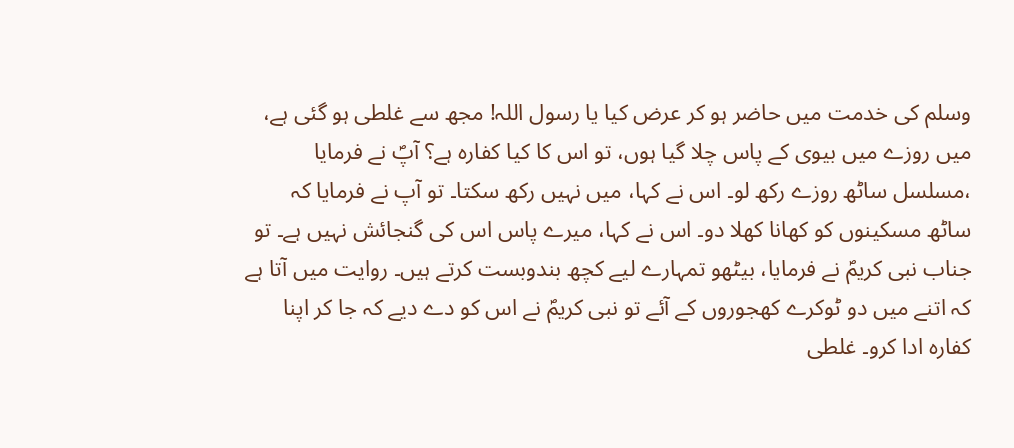وسلم کی خدمت میں حاضر ہو کر عرض کیا یا رسول اللہ! مجھ سے غلطی ہو گئی ہے، میں روزے میں بیوی کے پاس چلا گیا ہوں، تو اس کا کیا کفارہ ہے؟ آپؐ نے فرمایا ،مسلسل ساٹھ روزے رکھ لو۔ اس نے کہا، میں نہیں رکھ سکتا۔ تو آپ نے فرمایا کہ ساٹھ مسکینوں کو کھانا کھلا دو۔ اس نے کہا، میرے پاس اس کی گنجائش نہیں ہے۔ تو جناب نبی کریمؐ نے فرمایا، بیٹھو تمہارے لیے کچھ بندوبست کرتے ہیں۔ روایت میں آتا ہے کہ اتنے میں دو ٹوکرے کھجوروں کے آئے تو نبی کریمؐ نے اس کو دے دیے کہ جا کر اپنا کفارہ ادا کرو۔ غلطی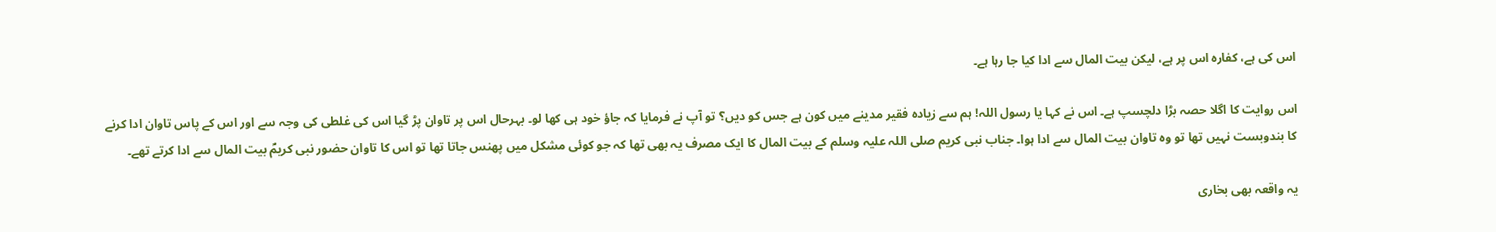اس کی ہے، کفارہ اس پر ہے، لیکن بیت المال سے ادا کیا جا رہا ہے۔

اس روایت کا اگلا حصہ بڑا دلچسپ ہے۔ اس نے کہا یا رسول اللہ! ہم سے زیادہ فقیر مدینے میں کون ہے جس کو دیں؟ تو آپ نے فرمایا کہ جاؤ خود ہی کھا لو۔ بہرحال اس پر تاوان پڑ گیا اس کی غلطی کی وجہ سے اور اس کے پاس تاوان ادا کرنے کا بندوبست نہیں تھا تو وہ تاوان بیت المال سے ادا ہوا۔ جناب نبی کریم صلی اللہ علیہ وسلم کے بیت المال کا ایک مصرف یہ بھی تھا کہ جو کوئی مشکل میں پھنس جاتا تھا تو اس کا تاوان حضور نبی کریمؐ بیت المال سے ادا کرتے تھے۔

یہ واقعہ بھی بخاری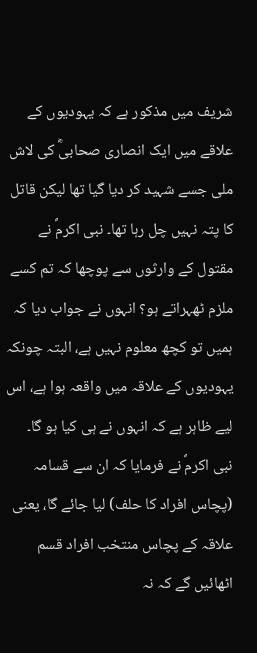شریف میں مذکور ہے کہ یہودیوں کے علاقے میں ایک انصاری صحابیؓ کی لاش ملی جسے شہید کر دیا گیا تھا لیکن قاتل کا پتہ نہیں چل رہا تھا۔ نبی اکرمؐ نے مقتول کے وارثوں سے پوچھا کہ تم کسے ملزم ٹھہراتے ہو؟ انہوں نے جواب دیا کہ ہمیں تو کچھ معلوم نہیں ہے، البتہ چونکہ یہودیوں کے علاقہ میں واقعہ ہوا ہے، اس لیے ظاہر ہے کہ انہوں نے ہی کیا ہو گا۔ نبی اکرمؐ نے فرمایا کہ ان سے قسامہ (پچاس افراد کا حلف) لیا جائے گا، یعنی علاقہ کے پچاس منتخب افراد قسم اٹھائیں گے کہ نہ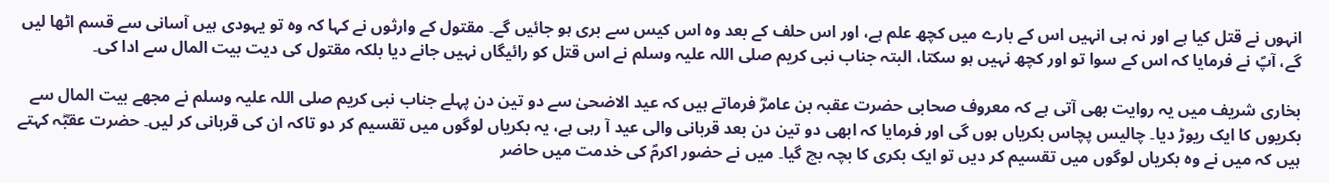انہوں نے قتل کیا ہے اور نہ ہی انہیں اس کے بارے میں کچھ علم ہے، اور اس حلف کے بعد وہ اس کیس سے بری ہو جائیں گے۔ مقتول کے وارثوں نے کہا کہ وہ تو یہودی ہیں آسانی سے قسم اٹھا لیں گے، آپؐ نے فرمایا کہ اس کے سوا تو اور کچھ نہیں ہو سکتا، البتہ جناب نبی کریم صلی اللہ علیہ وسلم نے اس قتل کو رائیگاں نہیں جانے دیا بلکہ مقتول کی دیت بیت المال سے ادا کی۔

بخاری شریف میں یہ روایت بھی آتی ہے کہ معروف صحابی حضرت عقبہ بن عامرؓ فرماتے ہیں کہ عید الاضحیٰ سے دو تین دن پہلے جناب نبی کریم صلی اللہ علیہ وسلم نے مجھے بیت المال سے بکریوں کا ایک ریوڑ دیا۔ چالیس پچاس بکریاں ہوں گی اور فرمایا کہ ابھی دو تین دن بعد قربانی والی عید آ رہی ہے، یہ بکریاں لوگوں میں تقسیم کر دو تاکہ ان کی قربانی کر لیں۔ حضرت عقبؓہ کہتے ہیں کہ میں نے وہ بکریاں لوگوں میں تقسیم کر دیں تو ایک بکری کا بچہ بچ گیا۔ میں نے حضور اکرمؐ کی خدمت میں حاضر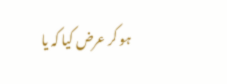ہو کر عرض کیا کہ یا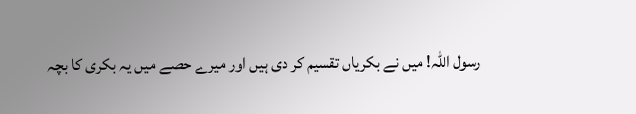رسول اللہ! میں نے بکریاں تقسیم کر دی ہیں اور میرے حصے میں یہ بکری کا بچہ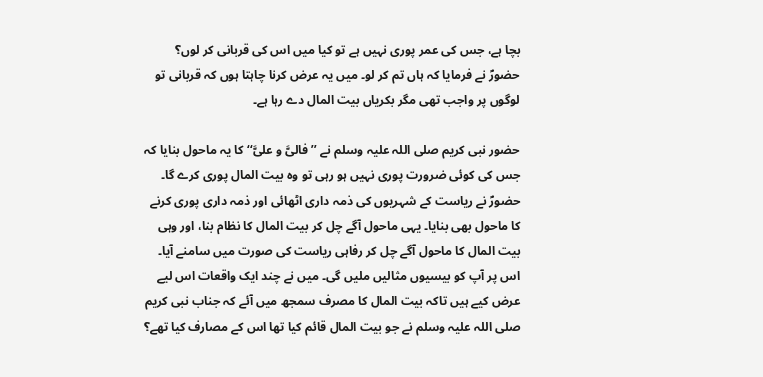بچا ہے، جس کی عمر پوری نہیں ہے تو کیا میں اس کی قربانی کر لوں؟ حضورؐ نے فرمایا کہ ہاں تم کر لو۔ میں یہ عرض کرنا چاہتا ہوں کہ قربانی تو لوگوں پر واجب تھی مگر بکریاں بیت المال دے رہا ہے۔

حضور نبی کریم صلی اللہ علیہ وسلم نے ’’فالیَّ و علیَّ‘‘ کا یہ ماحول بنایا کہ جس کی کوئی ضرورت پوری نہیں ہو رہی تو وہ بیت المال پوری کرے گا۔ حضورؐ نے ریاست کے شہریوں کی ذمہ داری اٹھائی اور ذمہ داری پوری کرنے کا ماحول بھی بنایا۔ یہی ماحول آگے چل کر بیت المال کا نظام بنا، اور وہی بیت المال کا ماحول آگے چل کر رفاہی ریاست کی صورت میں سامنے آیا۔ اس پر آپ کو بیسیوں مثالیں ملیں گی۔ میں نے چند ایک واقعات اس لیے عرض کیے ہیں تاکہ بیت المال کا مصرف سمجھ میں آئے کہ جناب نبی کریم صلی اللہ علیہ وسلم نے جو بیت المال قائم کیا تھا اس کے مصارف کیا تھے؟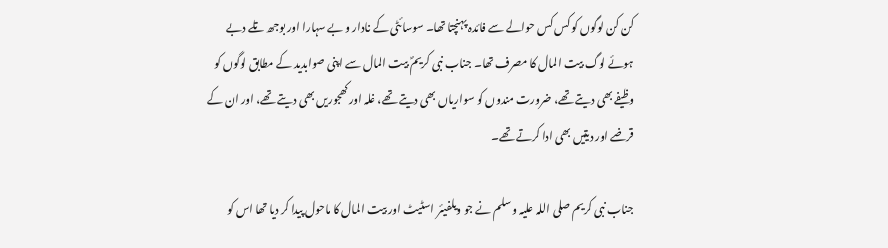کن کن لوگوں کو کس کس حوالے سے فائدہ پہنچتا تھا۔ سوسائٹی کے نادار و بے سہارا اور بوجھ تلے دبے ہوئے لوگ بیت المال کا مصرف تھا۔ جناب نبی کریمؐ بیت المال سے اپنی صوابدید کے مطابق لوگوں کو وظیفے بھی دیتے تھے، ضرورت مندوں کو سواریاں بھی دیتے تھے، غلہ اور کھجوریں بھی دیتے تھے، اور ان کے قرضے اور دیتیں بھی ادا کرتے تھے۔

جناب نبی کریم صلی اللہ علیہ وسلم نے جو ویلفیئر اسٹیٹ اور بیت المال کا ماحول پیدا کر دیا تھا اس کو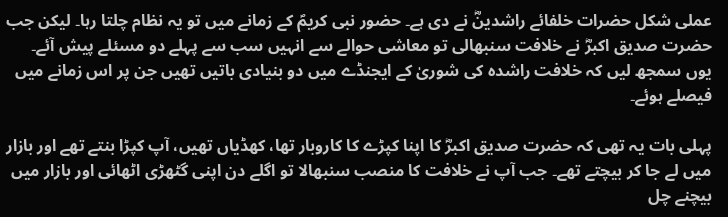عملی شکل حضرات خلفائے راشدینؓ نے دی ہے۔ حضور نبی کریمؐ کے زمانے میں تو یہ نظام چلتا رہا۔ لیکن جب حضرت صدیق اکبرؓ نے خلافت سنبھالی تو معاشی حوالے سے انہیں سب سے پہلے دو مسئلے پیش آئے۔ یوں سمجھ لیں کہ خلافت راشدہ کی شوریٰ کے ایجنڈے میں دو بنیادی باتیں تھیں جن پر اس زمانے میں فیصلے ہوئے۔

پہلی بات یہ تھی کہ حضرت صدیق اکبرؓ کا اپنا کپڑے کا کاروبار تھا، کھڈیاں تھیں، آپ کپڑا بنتے تھے اور بازار میں لے جا کر بیچتے تھے۔ جب آپ نے خلافت کا منصب سنبھالا تو اگلے دن اپنی گٹھڑی اٹھائی اور بازار میں بیچنے چل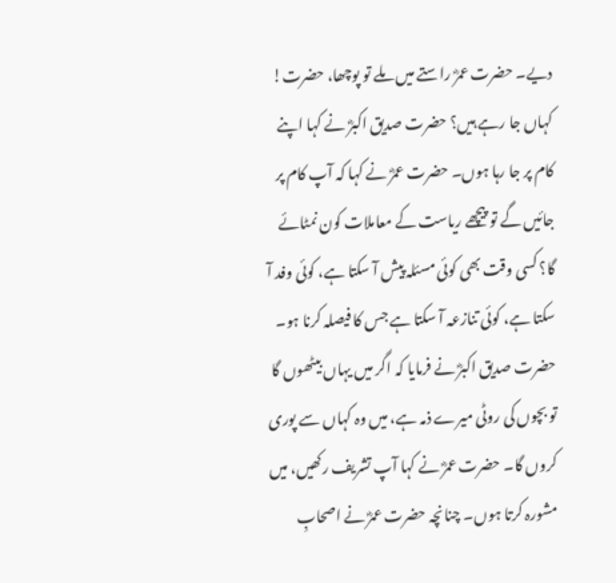دیے۔ حضرت عمرؓ راستے میں ملے تو پوچھا، حضرت! کہاں جا رہے ہیں؟ حضرت صدیق اکبرؓ نے کہا اپنے کام پر جا رہا ہوں۔ حضرت عمرؓ نے کہا کہ آپ کام پر جائیں گے تو پیچھے ریاست کے معاملات کون نمٹائے گا؟ کسی وقت بھی کوئی مسئلہ پیش آ سکتا ہے، کوئی وفد آ سکتا ہے، کوئی تنازعہ آ سکتا ہے جس کا فیصلہ کرنا ہو۔ حضرت صدیق اکبرؓ نے فرمایا کہ اگر میں یہاں بیٹھوں گا تو بچوں کی روٹی میرے ذمہ ہے، میں وہ کہاں سے پوری کروں گا۔ حضرت عمرؓ نے کہا آپ تشریف رکھیں، میں مشورہ کرتا ہوں۔ چنانچہ حضرت عمرؓ نے اصحابِ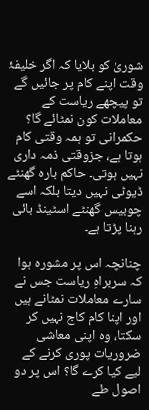شوریٰ کو بلایا کہ اگر خلیفۂ وقت اپنے کام پر جائیں گے تو پیچھے ریاست کے معاملات کون نمٹائے گا؟ حکمرانی تو ہمہ وقتی کام ہوتا ہے، جزوقتی ذمہ داری نہیں ہوتی۔ حاکم بارہ گھنٹے ڈیوٹی نہیں دیتا بلکہ اسے چوبیس گھنٹے اسٹینڈ بائی رہنا پڑتا ہے۔

چنانچہ اس پر مشورہ ہوا کہ سربراہِ ریاست جس نے سارے معاملات نمٹانے ہیں اور اپنا کام کاج نہیں کر سکتا، وہ اپنی معاشی ضروریات پوری کرنے کے لیے کیا کرے گا؟ اس پر دو اصول طے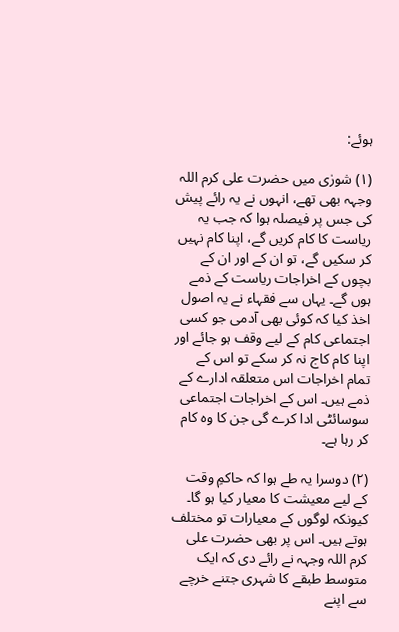ہوئے:

(۱) شورٰی میں حضرت علی کرم اللہ وجہہ بھی تھے، انہوں نے یہ رائے پیش کی جس پر فیصلہ ہوا کہ جب یہ ریاست کا کام کریں گے، اپنا کام نہیں کر سکیں گے، تو ان کے اور ان کے بچوں کے اخراجات ریاست کے ذمے ہوں گے۔ یہاں سے فقہاء نے یہ اصول اخذ کیا کہ کوئی بھی آدمی جو کسی اجتماعی کام کے لیے وقف ہو جائے اور اپنا کام کاج نہ کر سکے تو اس کے تمام اخراجات اس متعلقہ ادارے کے ذمے ہیں۔ اس کے اخراجات اجتماعی سوسائٹی ادا کرے گی جن کا وہ کام کر رہا ہے۔

(۲) دوسرا یہ طے ہوا کہ حاکمِ وقت کے لیے معیشت کا معیار کیا ہو گا۔ کیونکہ لوگوں کے معیارات تو مختلف ہوتے ہیں۔ اس پر بھی حضرت علی کرم اللہ وجہہ نے رائے دی کہ ایک متوسط طبقے کا شہری جتنے خرچے سے اپنے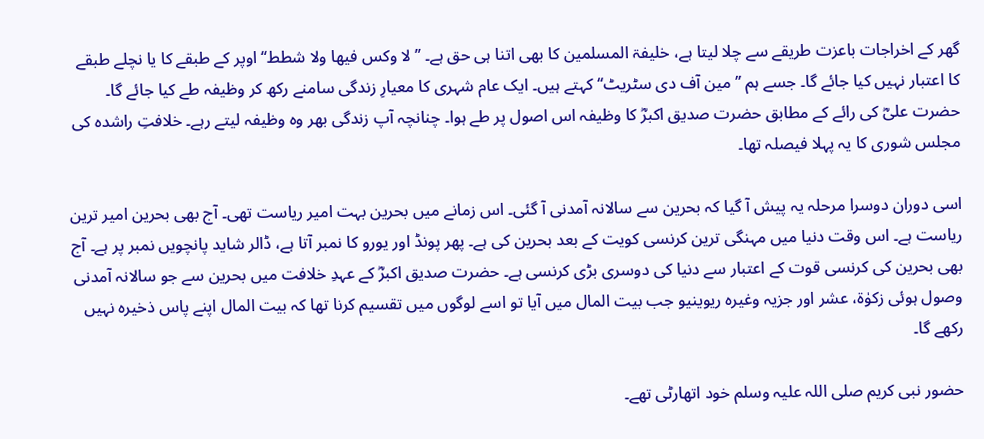گھر کے اخراجات باعزت طریقے سے چلا لیتا ہے، خلیفۃ المسلمین کا بھی اتنا ہی حق ہے۔ ’’لا وکس فیھا ولا شطط‘‘ اوپر کے طبقے کا یا نچلے طبقے کا اعتبار نہیں کیا جائے گا۔ جسے ہم ’’مین آف دی سٹریٹ‘‘ کہتے ہیں۔ ایک عام شہری کا معیارِ زندگی سامنے رکھ کر وظیفہ طے کیا جائے گا۔ حضرت علیؓ کی رائے کے مطابق حضرت صدیق اکبرؓ کا وظیفہ اس اصول پر طے ہوا۔ چنانچہ آپ زندگی بھر وہ وظیفہ لیتے رہے۔ خلافتِ راشدہ کی مجلس شوری کا یہ پہلا فیصلہ تھا۔

اسی دوران دوسرا مرحلہ یہ پیش آ گیا کہ بحرین سے سالانہ آمدنی آ گئی۔ اس زمانے میں بحرین بہت امیر ریاست تھی۔ آج بھی بحرین امیر ترین ریاست ہے۔ اس وقت دنیا میں مہنگی ترین کرنسی کویت کے بعد بحرین کی ہے۔ پھر پونڈ اور یورو کا نمبر آتا ہے، ڈالر شاید پانچویں نمبر پر ہے۔ آج بھی بحرین کی کرنسی قوت کے اعتبار سے دنیا کی دوسری بڑی کرنسی ہے۔ حضرت صدیق اکبرؓ کے عہدِ خلافت میں بحرین سے جو سالانہ آمدنی وصول ہوئی زکوٰۃ، عشر اور جزیہ وغیرہ ریوینیو جب بیت المال میں آیا تو اسے لوگوں میں تقسیم کرنا تھا کہ بیت المال اپنے پاس ذخیرہ نہیں رکھے گا۔

حضور نبی کریم صلی اللہ علیہ وسلم خود اتھارٹی تھے۔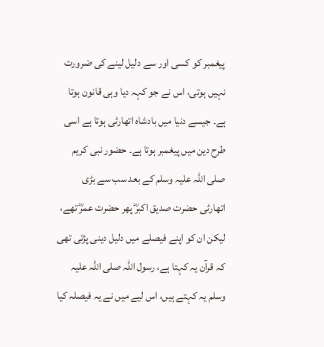پیغمبر کو کسی اور سے دلیل لینے کی ضرورت نہیں ہوتی، اس نے جو کہہ دیا وہی قانون ہوتا ہے۔ جیسے دنیا میں بادشاہ اتھارٹی ہوتا ہے اسی طرح دین میں پیغمبر ہوتا ہے۔ حضور نبی کریم صلی اللہ علیہ وسلم کے بعد سب سے بڑی اتھارٹی حضرت صدیق اکبرؓ پھر حضرت عمرؓ تھے، لیکن ان کو اپنے فیصلے میں دلیل دینی پڑتی تھی کہ قرآن یہ کہتا ہے، رسول اللہ صلی اللہ علیہ وسلم یہ کہتے ہیں، اس لیے میں نے یہ فیصلہ کیا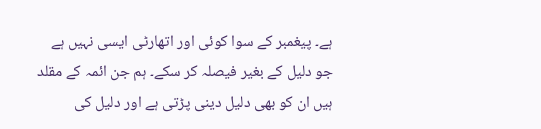ہے۔ پیغمبر کے سوا کوئی اور اتھارٹی ایسی نہیں ہے جو دلیل کے بغیر فیصلہ کر سکے۔ ہم جن ائمہ کے مقلد ہیں ان کو بھی دلیل دینی پڑتی ہے اور دلیل کی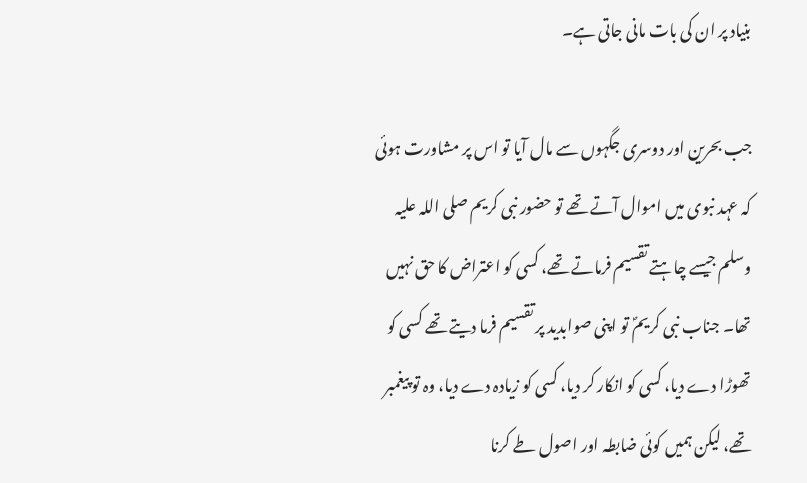بنیاد پر ان کی بات مانی جاتی ہے۔

جب بحرین اور دوسری جگہوں سے مال آیا تو اس پر مشاورت ہوئی کہ عہد نبوی میں اموال آتے تھے تو حضور نبی کریم صلی اللہ علیہ وسلم جیسے چاہتے تقسیم فرماتے تھے، کسی کو اعتراض کا حق نہیں تھا۔ جناب نبی کریمؐ تو اپنی صوابدید پر تقسیم فرما دیتے تھے کسی کو تھوڑا دے دیا، کسی کو انکار کر دیا، کسی کو زیادہ دے دیا، وہ تو پیغمبر تھے، لیکن ہمیں کوئی ضابطہ اور اصول طے کرنا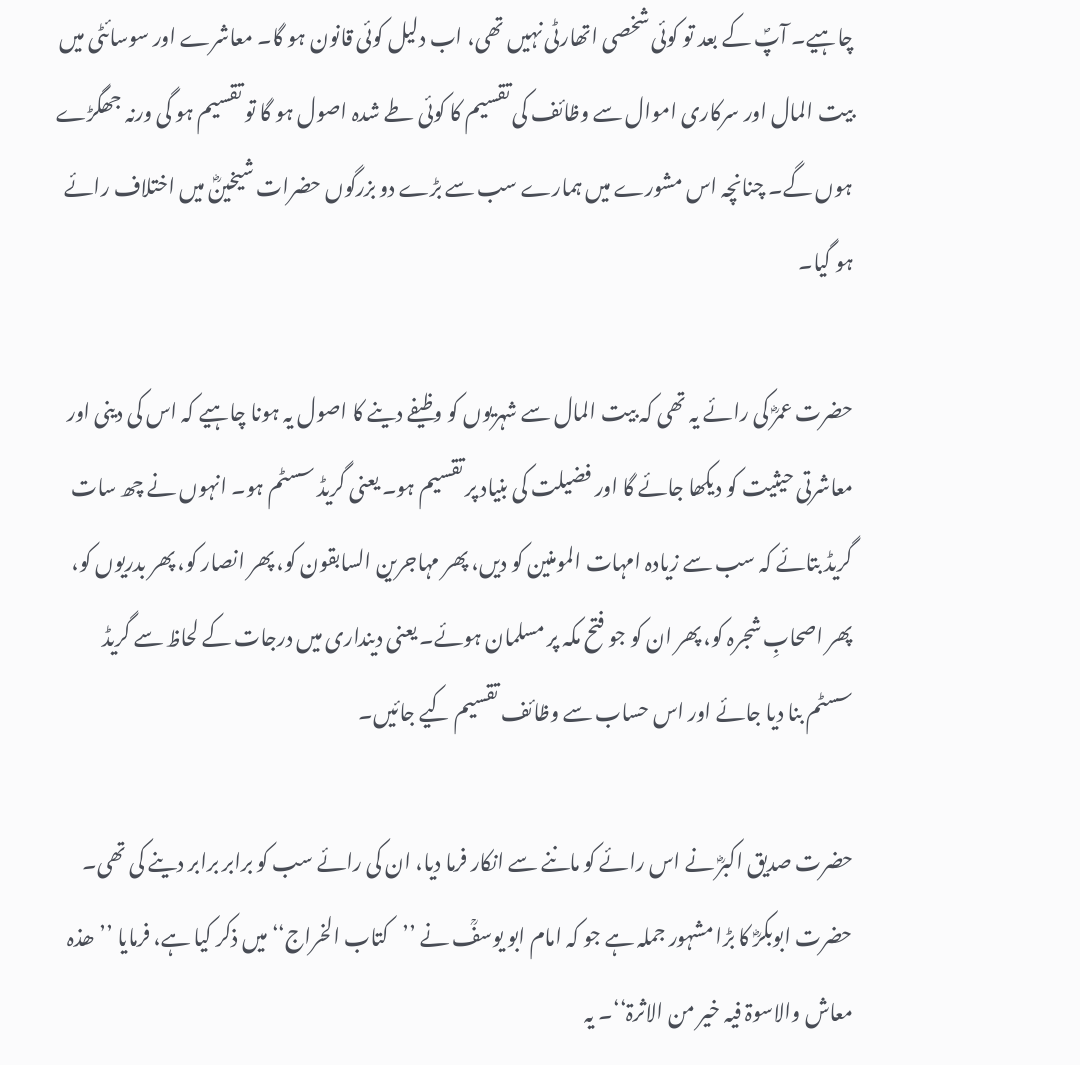چاہیے۔ آپؐ کے بعد تو کوئی شخصی اتھارٹی نہیں تھی، اب دلیل کوئی قانون ہو گا۔ معاشرے اور سوسائٹی میں بیت المال اور سرکاری اموال سے وظائف کی تقسیم کا کوئی طے شدہ اصول ہو گا تو تقسیم ہو گی ورنہ جھگڑے ہوں گے۔ چنانچہ اس مشورے میں ہمارے سب سے بڑے دو بزرگوں حضرات شیخینؓ میں اختلاف رائے ہو گیا۔

حضرت عمرؓ کی رائے یہ تھی کہ بیت المال سے شہریوں کو وظیفے دینے کا اصول یہ ہونا چاہیے کہ اس کی دینی اور معاشرتی حیثیت کو دیکھا جائے گا اور فضیلت کی بنیاد پر تقسیم ہو۔ یعنی گریڈ سسٹم ہو۔ انہوں نے چھ سات گریڈ بتائے کہ سب سے زیادہ امہات المومنین کو دیں، پھر مہاجرین السابقون کو، پھر انصار کو، پھر بدریوں کو، پھر اصحابِ شجرہ کو، پھر ان کو جو فتح مکہ پر مسلمان ہوئے۔ یعنی دینداری میں درجات کے لحاظ سے گریڈ سسٹم بنا دیا جائے اور اس حساب سے وظائف تقسیم کیے جائیں۔

حضرت صدیق اکبرؓ نے اس رائے کو ماننے سے انکار فرما دیا، ان کی رائے سب کو برابر برابر دینے کی تھی۔ حضرت ابوبکرؓ کا بڑا مشہور جملہ ہے جو کہ امام ابو یوسفؒ نے ’’کتاب الخراج‘‘ میں ذکر کیا ہے، فرمایا ’’ھذہ معاش والاسوۃ فیہ خیر من الاثرۃ‘‘۔ یہ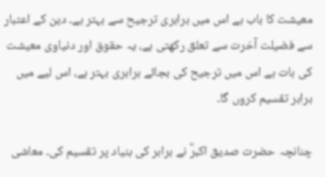معیشت کا باب ہے اس میں برابری ترجیح سے بہتر ہے۔ دین کے اعتبار سے فضیلت آخرت سے تعلق رکھتی ہے، یہ حقوق اور دنیاوی معیشت کی بات ہے اس میں ترجیح کی بجائے برابری بہتر ہے، اس لیے میں برابر تقسیم کروں گا۔

چنانچہ حضرت صدیق اکبرؓ نے برابر کی بنیاد پر تقسیم کی۔ معاشی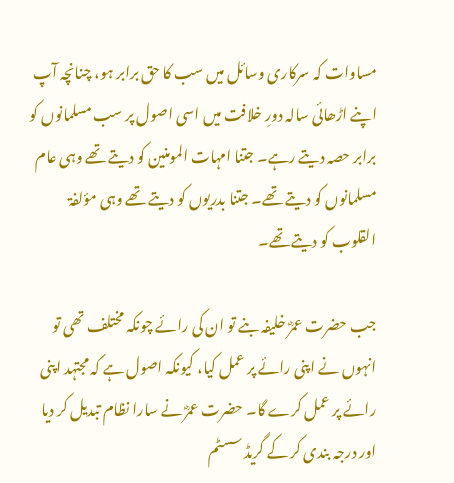مساوات کہ سرکاری وسائل میں سب کا حق برابر ہو، چنانچہ آپ اپنے اڑھائی سالہ دورِ خلافت میں اسی اصول پر سب مسلمانوں کو برابر حصہ دیتے رہے۔ جتنا امہات المومنین کو دیتے تھے وہی عام مسلمانوں کو دیتے تھے۔ جتنا بدریوں کو دیتے تھے وہی مؤلفۃ القلوب کو دیتے تھے۔

جب حضرت عمرؓ خلیفہ بنے تو ان کی رائے چونکہ مختلف تھی تو انہوں نے اپنی رائے پر عمل کیا، کیونکہ اصول ہے کہ مجتہد اپنی رائے پر عمل کرے گا۔ حضرت عمرؓ نے سارا نظام تبدیل کر دیا اور درجہ بندی کر کے گریڈ سسٹم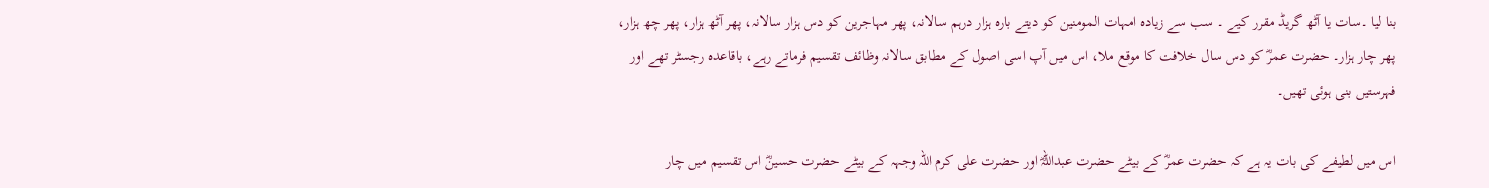بنا لیا ۔سات یا آٹھ گریڈ مقرر کیے ۔ سب سے زیادہ امہات المومنین کو دیتے بارہ ہزار درہم سالانہ، پھر مہاجرین کو دس ہزار سالانہ، پھر آٹھ ہزار، پھر چھ ہزار، پھر چار ہزار۔ حضرت عمرؓ کو دس سال خلافت کا موقع ملا، اس میں آپ اسی اصول کے مطابق سالانہ وظائف تقسیم فرماتے رہے، باقاعدہ رجسٹر تھے اور فہرستیں بنی ہوئی تھیں۔

اس میں لطیفے کی بات یہ ہے کہ حضرت عمرؓ کے بیٹے حضرت عبداللہؓ اور حضرت علی کرم اللہ وجہہ کے بیٹے حضرت حسینؓ اس تقسیم میں چار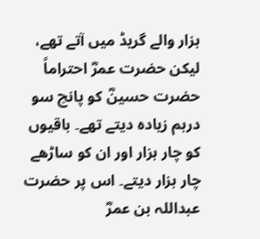ہزار والے گریڈ میں آتے تھے، لیکن حضرت عمرؓ احتراماً حضرت حسینؓ کو پانچ سو درہم زیادہ دیتے تھے۔ باقیوں کو چار ہزار اور ان کو ساڑھے چار ہزار دیتے۔ اس پر حضرت عبداللہ بن عمرؓ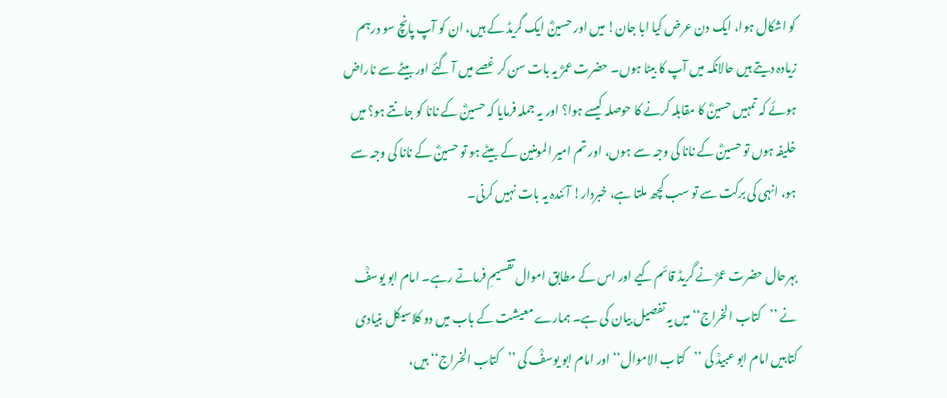کو اشکال ہوا، ایک دن عرض کیا ابا جان! میں اور حسینؓ ایک گریڈ کے ہیں، ان کو آپ پانچ سو درہم زیادہ دیتے ہیں حالانکہ میں آپ کا بیٹا ہوں۔ حضرت عمرؓ یہ بات سن کر غصے میں آ گئے اور بیٹے سے ناراض ہوئے کہ تمہیں حسینؓ کا مقابلہ کرنے کا حوصلہ کیسے ہوا؟ اور یہ جملہ فرمایا کہ حسینؓ کے نانا کو جانتے ہو؟ میں خلیفہ ہوں تو حسینؓ کے نانا کی وجہ سے ہوں، اور تم امیر المومنین کے بیٹے ہو تو حسینؓ کے نانا کی وجہ سے ہو، انہی کی برکت سے تو سب کچھ ملتا ہے، خبردار! آئندہ یہ بات نہیں کرنی۔

بہرحال حضرت عمرؓ نے گریڈ قائم کیے اور اس کے مطابق اموال تقسیمِ فرماتے رہے۔ امام ابو یوسفؒ نے ’’کتاب الخراج‘‘ میں یہ تفصیل بیان کی ہے۔ ہمارے معیشت کے باب میں دو کلاسیکل بنیادی کتابیں امام ابو عبیدؒ کی ’’کتاب الاموال‘‘ اور امام ابو یوسفؒ کی ’’کتاب الخراج‘‘ ہیں،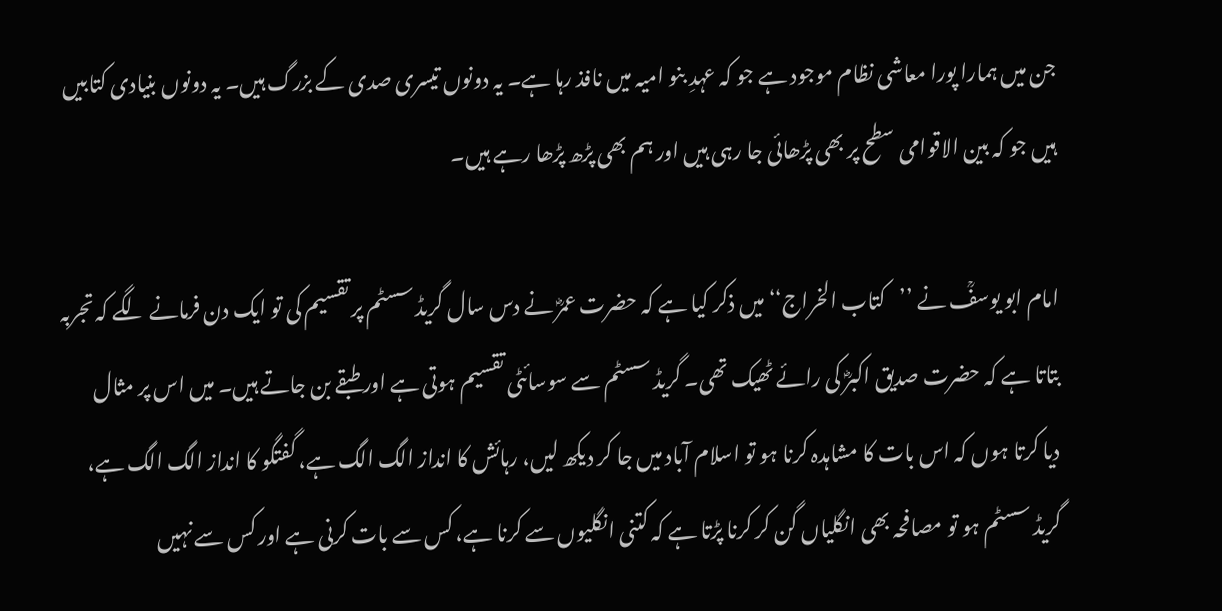جن میں ہمارا پورا معاشی نظام موجود ہے جو کہ عہدِ بنو امیہ میں نافذ رہا ہے۔ یہ دونوں تیسری صدی کے بزرگ ہیں۔ یہ دونوں بنیادی کتابیں ہیں جو کہ بین الاقوامی سطح پر بھی پڑھائی جا رہی ہیں اور ہم بھی پڑھ پڑھا رہے ہیں۔

امام ابو یوسفؒ نے ’’کتاب الخراج‘‘ میں ذکر کیا ہے کہ حضرت عمرؓ نے دس سال گریڈ سسٹم پر تقسیم کی تو ایک دن فرمانے لگے کہ تجربہ بتاتا ہے کہ حضرت صدیق اکبرؓ کی رائے ٹھیک تھی۔ گریڈ سسٹم سے سوسائٹی تقسیم ہوتی ہے اور طبقے بن جاتے ہیں۔ میں اس پر مثال دیا کرتا ہوں کہ اس بات کا مشاہدہ کرنا ہو تو اسلام آباد میں جا کر دیکھ لیں، رہائش کا انداز الگ الگ ہے، گفتگو کا انداز الگ الگ ہے، گریڈ سسٹم ہو تو مصافحہ بھی انگلیاں گن کر کرنا پڑتا ہے کہ کتنی انگلیوں سے کرنا ہے، کس سے بات کرنی ہے اور کس سے نہیں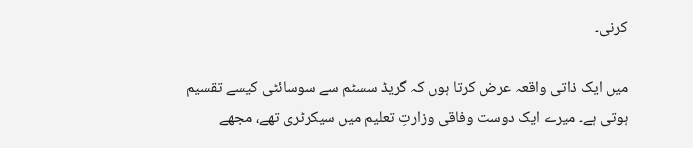کرنی۔

میں ایک ذاتی واقعہ عرض کرتا ہوں کہ گریڈ سسٹم سے سوسائٹی کیسے تقسیم ہوتی ہے۔ میرے ایک دوست وفاقی وزارتِ تعلیم میں سیکرٹری تھے، مجھے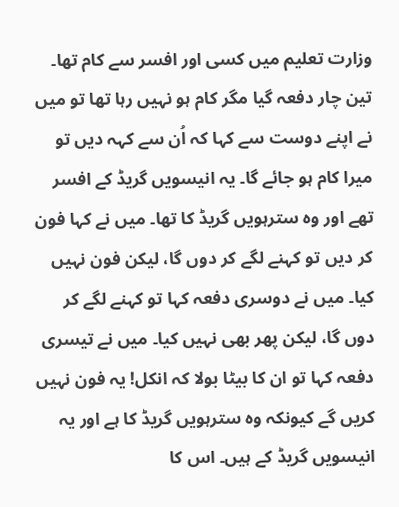وزارت تعلیم میں کسی اور افسر سے کام تھا۔ تین چار دفعہ گیا مگر کام ہو نہیں رہا تھا تو میں نے اپنے دوست سے کہا کہ اُن سے کہہ دیں تو میرا کام ہو جائے گا۔ یہ انیسویں گریڈ کے افسر تھے اور وہ سترہویں گریڈ کا تھا۔ میں نے کہا فون کر دیں تو کہنے لگے کر دوں گا، لیکن فون نہیں کیا۔ میں نے دوسری دفعہ کہا تو کہنے لگے کر دوں گا، لیکن پھر بھی نہیں کیا۔ میں نے تیسری دفعہ کہا تو ان کا بیٹا بولا کہ انکل! یہ فون نہیں کریں گے کیونکہ وہ سترہویں گریڈ کا ہے اور یہ انیسویں گریڈ کے ہیں۔ اس کا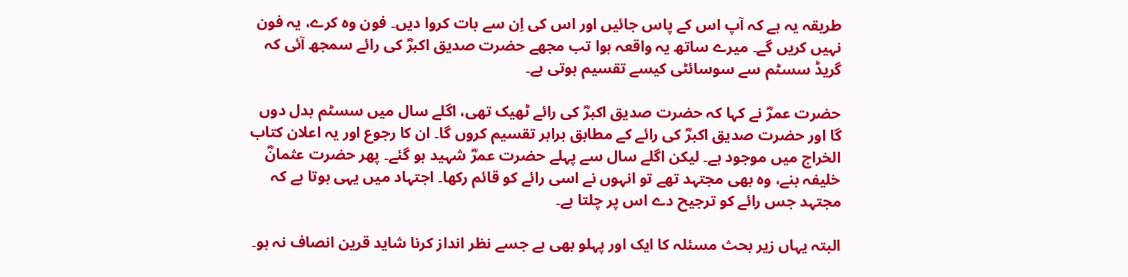طریقہ یہ ہے کہ آپ اس کے پاس جائیں اور اس کی اِن سے بات کروا دیں۔ فون وہ کرے، یہ فون نہیں کریں گے۔ میرے ساتھ یہ واقعہ ہوا تب مجھے حضرت صدیق اکبرؓ کی رائے سمجھ آئی کہ گریڈ سسٹم سے سوسائٹی کیسے تقسیم ہوتی ہے۔

حضرت عمرؓ نے کہا کہ حضرت صدیق اکبرؓ کی رائے ٹھیک تھی، اگلے سال میں سسٹم بدل دوں گا اور حضرت صدیق اکبرؓ کی رائے کے مطابق برابر تقسیم کروں گا۔ ان کا رجوع اور یہ اعلان کتاب الخراج میں موجود ہے۔ لیکن اگلے سال سے پہلے حضرت عمرؓ شہید ہو گئے۔ پھر حضرت عثمانؓ خلیفہ بنے، وہ بھی مجتہد تھے تو انہوں نے اسی رائے کو قائم رکھا۔ اجتہاد میں یہی ہوتا ہے کہ مجتہد جس رائے کو ترجیح دے اس پر چلتا ہے۔

البتہ یہاں زیر بحث مسئلہ کا ایک اور پہلو بھی ہے جسے نظر انداز کرنا شاید قرین انصاف نہ ہو۔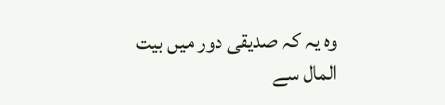وہ یہ کہ صدیقی دور میں بیت المال سے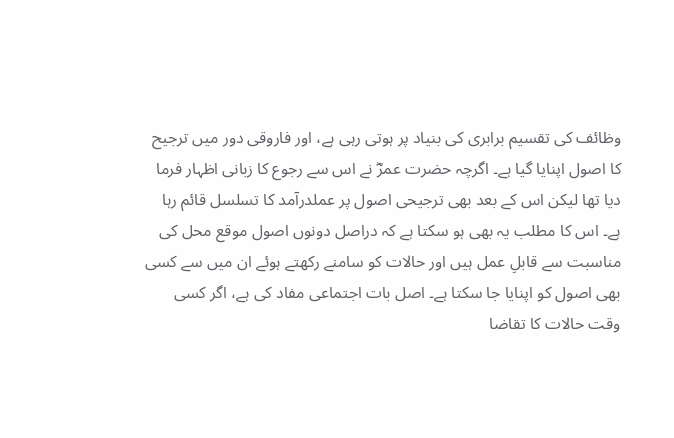وظائف کی تقسیم برابری کی بنیاد پر ہوتی رہی ہے، اور فاروقی دور میں ترجیح کا اصول اپنایا گیا ہے۔ اگرچہ حضرت عمرؓ نے اس سے رجوع کا زبانی اظہار فرما دیا تھا لیکن اس کے بعد بھی ترجیحی اصول پر عملدرآمد کا تسلسل قائم رہا ہے۔ اس کا مطلب یہ بھی ہو سکتا ہے کہ دراصل دونوں اصول موقع محل کی مناسبت سے قابلِ عمل ہیں اور حالات کو سامنے رکھتے ہوئے ان میں سے کسی بھی اصول کو اپنایا جا سکتا ہے۔ اصل بات اجتماعی مفاد کی ہے، اگر کسی وقت حالات کا تقاضا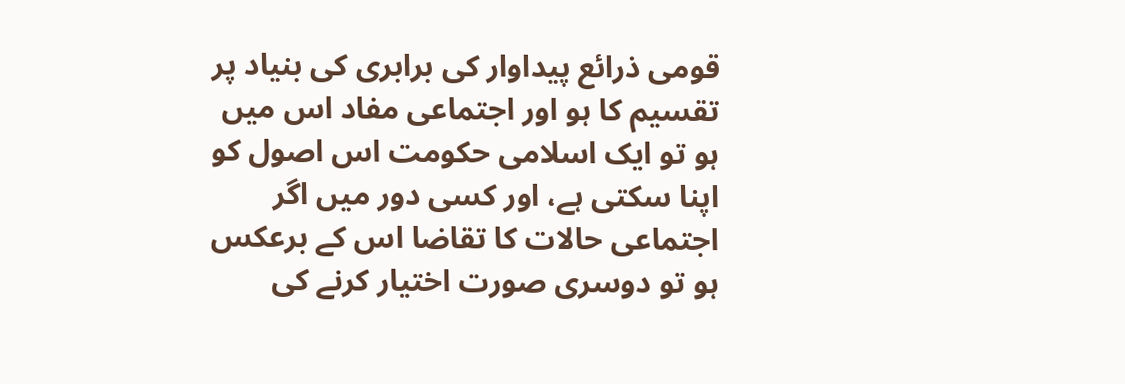قومی ذرائع پیداوار کی برابری کی بنیاد پر تقسیم کا ہو اور اجتماعی مفاد اس میں ہو تو ایک اسلامی حکومت اس اصول کو اپنا سکتی ہے، اور کسی دور میں اگر اجتماعی حالات کا تقاضا اس کے برعکس ہو تو دوسری صورت اختیار کرنے کی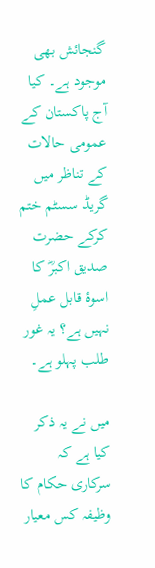گنجائش بھی موجود ہے۔ کیا آج پاکستان کے عمومی حالات کے تناظر میں گریڈ سسٹم ختم کرکے حضرت صدیق اکبرؓ کا اسوۂ قابل عملِ نہیں ہے؟ یہ غور طلب پہلو ہے۔

میں نے یہ ذکر کیا ہے کہ سرکاری حکام کا وظیفہ کس معیار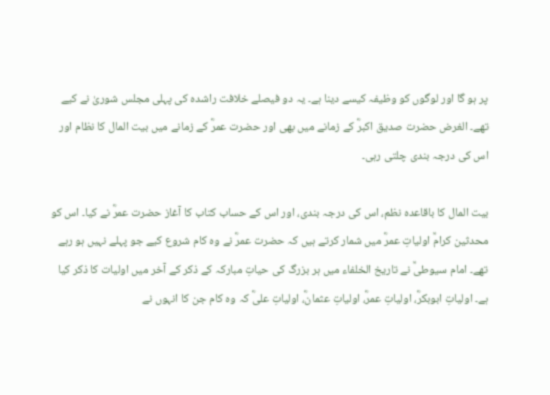پر ہو گا اور لوگوں کو وظیفہ کیسے دینا ہے۔ یہ دو فیصلے خلافت راشدہ کی پہلی مجلس شوریٰ نے کیے تھے۔ الغرض حضرت صدیق اکبرؓ کے زمانے میں بھی اور حضرت عمرؓ کے زمانے میں بیت المال کا نظام اور اس کی درجہ بندی چلتی رہی۔

بیت المال کا باقاعدہ نظم، اس کی درجہ بندی، اور اس کے حساب کتاب کا آغاز حضرت عمرؓ نے کیا۔ اس کو محدثین کرامؒ اولیاتِ عمرؓ میں شمار کرتے ہیں کہ حضرت عمرؓ نے وہ کام شروع کیے جو پہلے نہیں ہو رہے تھے۔ امام سیوطیؒ نے تاریخ الخلفاء میں ہر بزرگ کی حیاتِ مبارکہ کے ذکر کے آخر میں اولیات کا ذکر کیا ہے۔ اولیاتِ ابوبکرؓ، اولیاتِ عمرؓ، اولیاتِ عثمانؓ، اولیاتِ علیؓ کہ وہ کام جن کا انہوں نے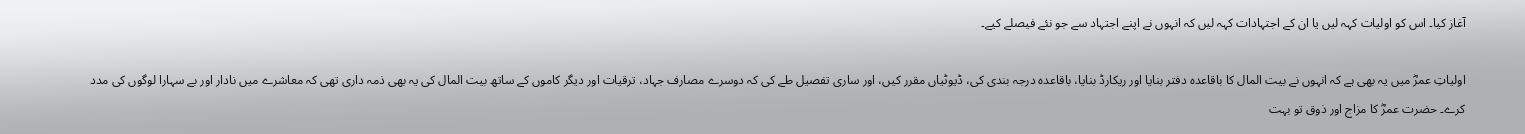آغاز کیا۔ اس کو اولیات کہہ لیں یا ان کے اجتہادات کہہ لیں کہ انہوں نے اپنے اجتہاد سے جو نئے فیصلے کیے۔

اولیاتِ عمرؓ میں یہ بھی ہے کہ انہوں نے بیت المال کا باقاعدہ دفتر بنایا اور ریکارڈ بنایا، باقاعدہ درجہ بندی کی، ڈیوٹیاں مقرر کیں، اور ساری تفصیل طے کی کہ دوسرے مصارف جہاد، ترقیات اور دیگر کاموں کے ساتھ بیت المال کی یہ بھی ذمہ داری تھی کہ معاشرے میں نادار اور بے سہارا لوگوں کی مدد کرے۔ حضرت عمرؓ کا مزاج اور ذوق تو بہت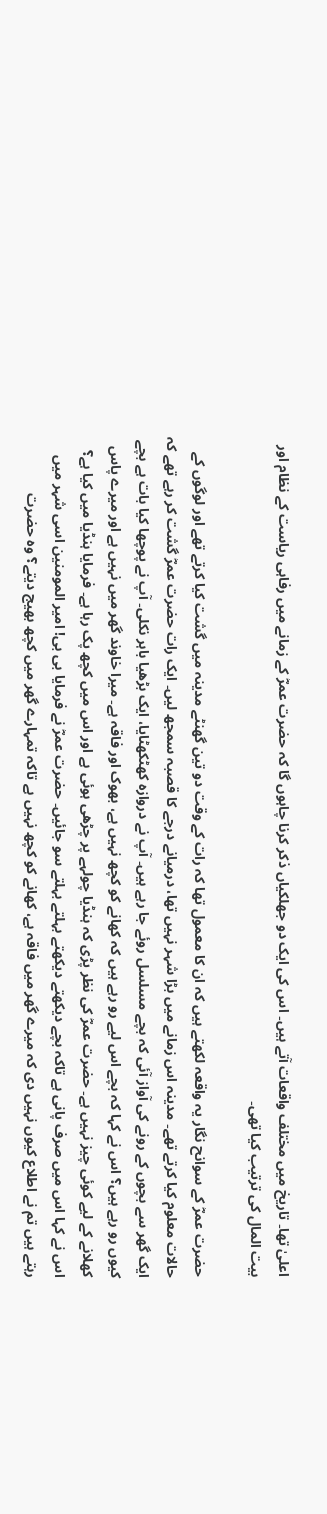اعلیٰ تھا۔ تاریخ میں مختلف واقعات آتے ہیں۔ اس کی ایک دو جھلکیاں ذکر کرنا چاہوں گا کہ حضرت عمرؓ کے زمانے میں رفاہی ریاست کے نظام اور بیت المال کی ترتیب کیا تھی۔

حضرت عمرؓ کے سوانح نگار یہ واقعہ لکھتے ہیں کہ ان کا معمول تھا کہ رات کے وقت دو تین گھنٹے مدینہ میں گشت کیا کرتے تھے اور لوگوں کے حالات معلوم کیا کرتے تھے۔ مدینہ اس زمانے میں بڑا شہر نہیں تھا، درمیانے درجے کا قصبہ سمجھ لیں۔ ایک رات حضرت عمرؓ گشت کر رہے تھے کہ ایک گھر سے بچوں کے رونے کی آواز آئی کہ بچے مسلسل روئے جا رہے ہیں۔ آپ نے دروازہ کھٹکھٹایا، ایک بڑھیا باہر نکلی۔ آپ نے پوچھا کیا بات ہے بچے کیوں رو رہے ہیں؟ اس نے کہا کہ بچے اس لیے رو رہے ہیں کہ کھانے کو کچھ نہیں ہے، بھوک اور فاقہ ہے۔ میرا خاوند گھر میں نہیں ہے اور میرے پاس کھلانے کے لیے کوئی چیز نہیں ہے۔ حضرت عمرؓ کی نظر پڑی کہ ہنڈیا چولہے پر چڑھی ہوئی ہے اور اس میں کچھ پک رہا ہے۔ فرمایا ہنڈیا میں کیا ہے؟ اس نے کہا اس میں صرف پانی ہے تاکہ بچے دیکھتے دیکھتے بہلتے بہلتے سو جائیں۔ حضرت عمرؓ نے فرمایا بی بی! امیر المومنین اسی شہر میں رہتے ہیں تم نے اطلاع کیوں نہیں دی کہ میرے گھر میں فاقہ ہے، کھانے کو کچھ نہیں ہے تاکہ تمہارے گھر میں کچھ بھیج دیتے؟ وہ حضرت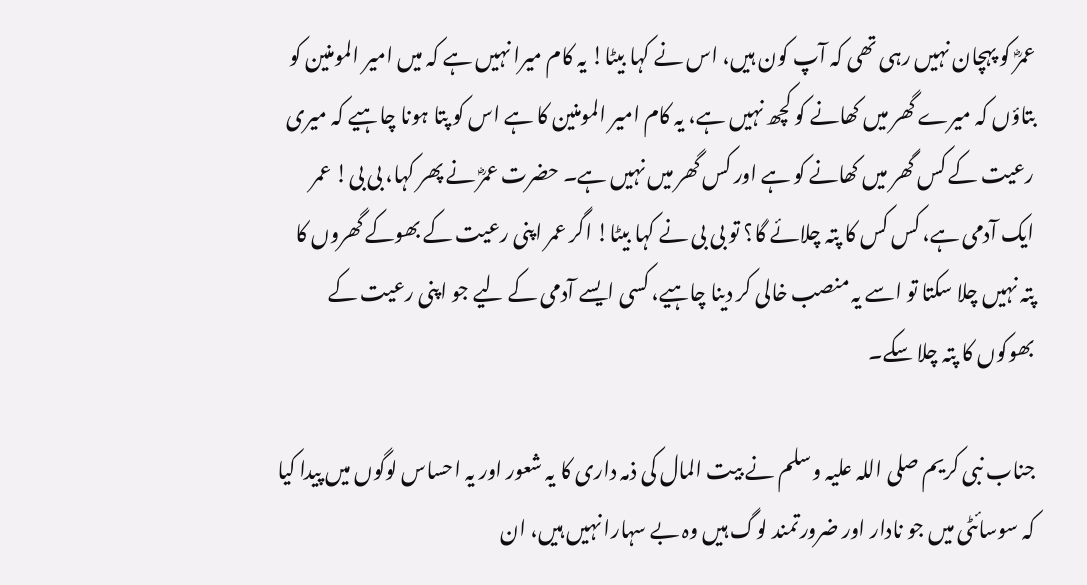عمرؓ کو پہچان نہیں رہی تھی کہ آپ کون ہیں، اس نے کہا بیٹا! یہ کام میرا نہیں ہے کہ میں امیر المومنین کو بتاؤں کہ میرے گھر میں کھانے کو کچھ نہیں ہے، یہ کام امیر المومنین کا ہے اس کو پتا ہونا چاہیے کہ میری رعیت کے کس گھر میں کھانے کو ہے اور کس گھر میں نہیں ہے۔ حضرت عمرؓ نے پھر کہا، بی بی! عمر ایک آدمی ہے، کس کس کا پتہ چلائے گا؟ تو بی بی نے کہا بیٹا! اگر عمر اپنی رعیت کے بھوکے گھروں کا پتہ نہیں چلا سکتا تو اسے یہ منصب خالی کر دینا چاہیے، کسی ایسے آدمی کے لیے جو اپنی رعیت کے بھوکوں کا پتہ چلا سکے۔

جناب نبی کریم صلی اللہ علیہ وسلم نے بیت المال کی ذمہ داری کا یہ شعور اور یہ احساس لوگوں میں پیدا کیا کہ سوسائٹی میں جو نادار اور ضرورتمند لوگ ہیں وہ بے سہارا نہیں ہیں، ان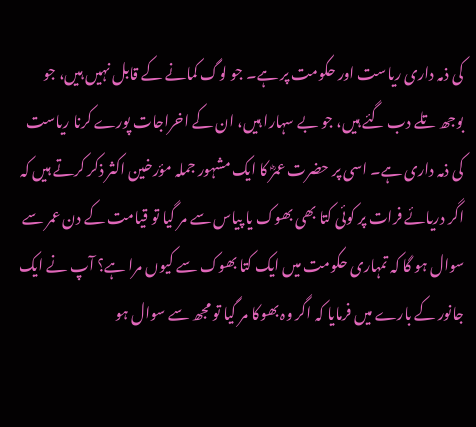کی ذمہ داری ریاست اور حکومت پر ہے۔ جو لوگ کمانے کے قابل نہیں ہیں، جو بوجھ تلے دب گئے ہیں، جو بے سہارا ہیں، ان کے اخراجات پورے کرنا ریاست کی ذمہ داری ہے۔ اسی پر حضرت عمرؓ کا ایک مشہور جملہ مؤرخین اکثر ذکر کرتے ہیں کہ اگر دریائے فرات پر کوئی کتا بھی بھوک یا پیاس سے مر گیا تو قیامت کے دن عمر سے سوال ہو گا کہ تمہاری حکومت میں ایک کتا بھوک سے کیوں مرا ہے؟ آپ نے ایک جانور کے بارے میں فرمایا کہ اگر وہ بھوکا مر گیا تو مجھ سے سوال ہو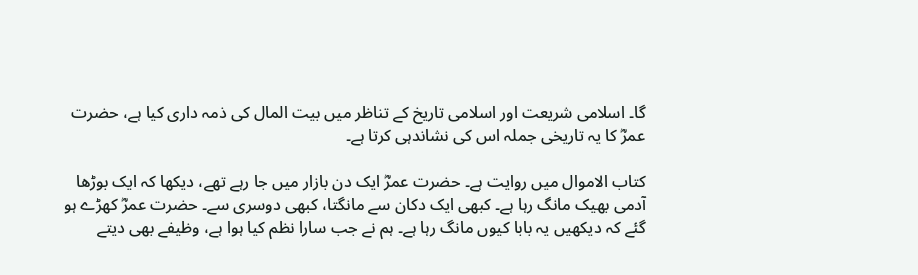گا۔ اسلامی شریعت اور اسلامی تاریخ کے تناظر میں بیت المال کی ذمہ داری کیا ہے، حضرت عمرؓ کا یہ تاریخی جملہ اس کی نشاندہی کرتا ہے۔

کتاب الاموال میں روایت ہے۔ حضرت عمرؓ ایک دن بازار میں جا رہے تھے، دیکھا کہ ایک بوڑھا آدمی بھیک مانگ رہا ہے۔ کبھی ایک دکان سے مانگتا، کبھی دوسری سے۔ حضرت عمرؓ کھڑے ہو گئے کہ دیکھیں یہ بابا کیوں مانگ رہا ہے۔ ہم نے جب سارا نظم کیا ہوا ہے، وظیفے بھی دیتے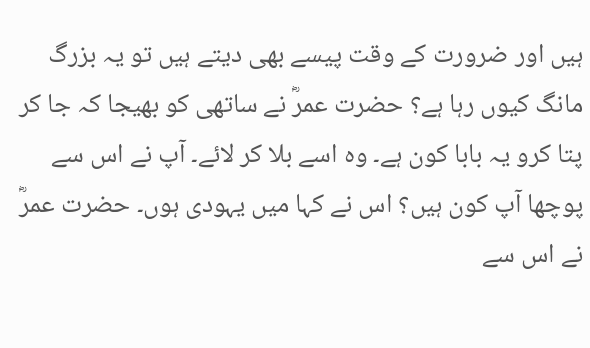ہیں اور ضرورت کے وقت پیسے بھی دیتے ہیں تو یہ بزرگ مانگ کیوں رہا ہے؟ حضرت عمرؓ نے ساتھی کو بھیجا کہ جا کر پتا کرو یہ بابا کون ہے۔ وہ اسے بلا کر لائے۔ آپ نے اس سے پوچھا آپ کون ہیں؟ اس نے کہا میں یہودی ہوں۔ حضرت عمرؓ نے اس سے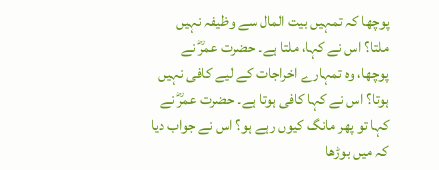پوچھا کہ تمہیں بیت المال سے وظیفہ نہیں ملتا؟ اس نے کہا، ملتا ہے۔ حضرت عمرؓ نے پوچھا، وہ تمہارے اخراجات کے لیے کافی نہیں ہوتا؟ اس نے کہا کافی ہوتا ہے۔ حضرت عمرؓ نے کہا تو پھر مانگ کیوں رہے ہو؟ اس نے جواب دیا کہ میں بوڑھا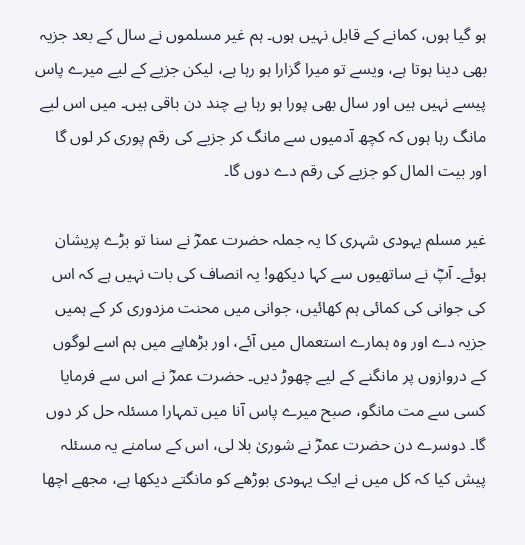ہو گیا ہوں، کمانے کے قابل نہیں ہوں۔ ہم غیر مسلموں نے سال کے بعد جزیہ بھی دینا ہوتا ہے، ویسے تو میرا گزارا ہو رہا ہے، لیکن جزیے کے لیے میرے پاس پیسے نہیں ہیں اور سال بھی پورا ہو رہا ہے چند دن باقی ہیں۔ میں اس لیے مانگ رہا ہوں کہ کچھ آدمیوں سے مانگ کر جزیے کی رقم پوری کر لوں گا اور بیت المال کو جزیے کی رقم دے دوں گا۔

غیر مسلم یہودی شہری کا یہ جملہ حضرت عمرؓ نے سنا تو بڑے پریشان ہوئے۔ آپؓ نے ساتھیوں سے کہا دیکھو! یہ انصاف کی بات نہیں ہے کہ اس کی جوانی کی کمائی ہم کھائیں، جوانی میں محنت مزدوری کر کے ہمیں جزیہ دے اور وہ ہمارے استعمال میں آئے، اور بڑھاپے میں ہم اسے لوگوں کے دروازوں پر مانگنے کے لیے چھوڑ دیں۔ حضرت عمرؓ نے اس سے فرمایا کسی سے مت مانگو، صبح میرے پاس آنا میں تمہارا مسئلہ حل کر دوں گا۔ دوسرے دن حضرت عمرؓ نے شوریٰ بلا لی، اس کے سامنے یہ مسئلہ پیش کیا کہ کل میں نے ایک یہودی بوڑھے کو مانگتے دیکھا ہے، مجھے اچھا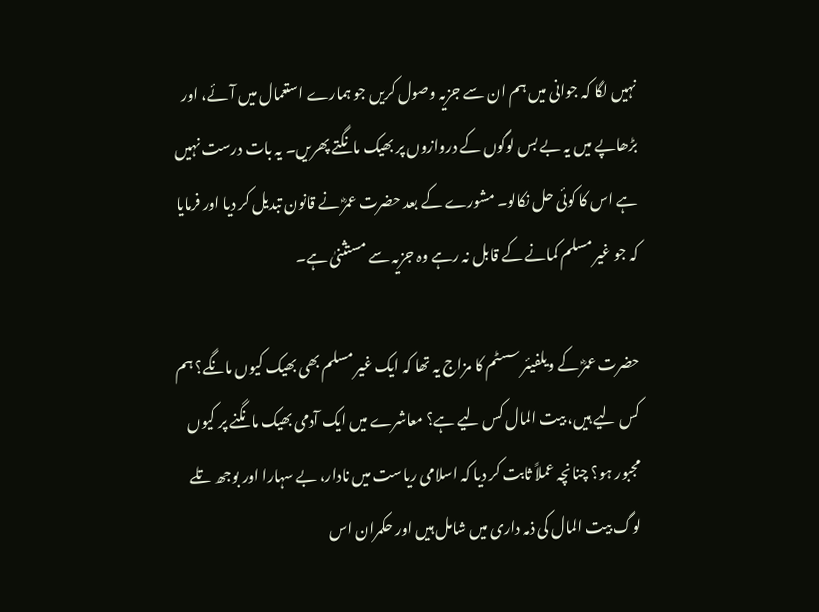نہیں لگا کہ جوانی میں ہم ان سے جزیہ وصول کریں جو ہمارے استعمال میں آئے، اور بڑھاپے میں یہ بے بس لوگوں کے دروازوں پر بھیک مانگتے پھریں۔ یہ بات درست نہیں ہے اس کا کوئی حل نکالو۔ مشورے کے بعد حضرت عمرؓ نے قانون تبدیل کر دیا اور فرمایا کہ جو غیر مسلم کمانے کے قابل نہ رہے وہ جزیہ سے مستثنیٰ ہے۔

حضرت عمرؓ کے ویلفیئر سسٹم کا مزاج یہ تھا کہ ایک غیر مسلم بھی بھیک کیوں مانگے؟ ہم کس لیے ہیں، بیت المال کس لیے ہے؟ معاشرے میں ایک آدمی بھیک مانگنے پر کیوں مجبور ہو؟ چنانچہ عملاً ثابت کر دیا کہ اسلامی ریاست میں نادار، بے سہارا اور بوجھ تلے لوگ بیت المال کی ذمہ داری میں شامل ہیں اور حکمران اس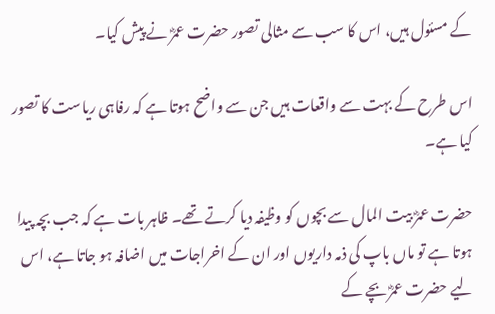کے مسئول ہیں، اس کا سب سے مثالی تصور حضرت عمرؓ نے پیش کیا۔

اس طرح کے بہت سے واقعات ہیں جن سے واضح ہوتا ہے کہ رفاہی ریاست کا تصور کیا ہے۔

حضرت عمرؓ بیت المال سے بچوں کو وظیفہ دیا کرتے تھے۔ ظاہر بات ہے کہ جب بچہ پیدا ہوتا ہے تو ماں باپ کی ذمہ داریوں اور ان کے اخراجات میں اضافہ ہو جاتا ہے، اس لیے حضرت عمرؓ بچے کے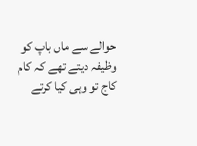حوالے سے ماں باپ کو وظیفہ دیتے تھے کہ کام کاج تو وہی کیا کرتے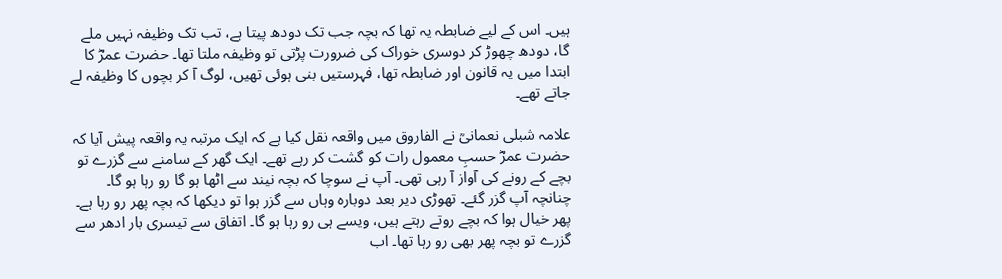ہیں۔ اس کے لیے ضابطہ یہ تھا کہ بچہ جب تک دودھ پیتا ہے، تب تک وظیفہ نہیں ملے گا، دودھ چھوڑ کر دوسری خوراک کی ضرورت پڑتی تو وظیفہ ملتا تھا۔ حضرت عمرؓ کا ابتدا میں یہ قانون اور ضابطہ تھا، فہرستیں بنی ہوئی تھیں، لوگ آ کر بچوں کا وظیفہ لے جاتے تھے۔

علامہ شبلی نعمانیؒ نے الفاروق میں واقعہ نقل کیا ہے کہ ایک مرتبہ یہ واقعہ پیش آیا کہ حضرت عمرؓ حسبِ معمول رات کو گشت کر رہے تھے۔ ایک گھر کے سامنے سے گزرے تو بچے کے رونے کی آواز آ رہی تھی۔ آپ نے سوچا کہ بچہ نیند سے اٹھا ہو گا رو رہا ہو گا۔ چنانچہ آپ گزر گئے۔ تھوڑی دیر بعد دوبارہ وہاں سے گزر ہوا تو دیکھا کہ بچہ پھر رو رہا ہے۔ پھر خیال ہوا کہ بچے روتے رہتے ہیں، ویسے ہی رو رہا ہو گا۔ اتفاق سے تیسری بار ادھر سے گزرے تو بچہ پھر بھی رو رہا تھا۔ اب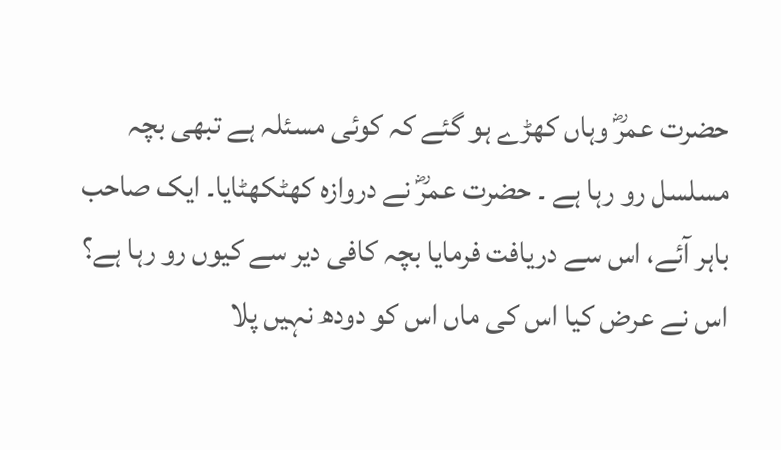حضرت عمرؓ وہاں کھڑے ہو گئے کہ کوئی مسئلہ ہے تبھی بچہ مسلسل رو رہا ہے ۔ حضرت عمرؓ نے دروازہ کھٹکھٹایا۔ ایک صاحب باہر آئے، اس سے دریافت فرمایا بچہ کافی دیر سے کیوں رو رہا ہے؟ اس نے عرض کیا اس کی ماں اس کو دودھ نہیں پلا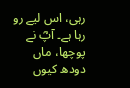رہی، اس لیے رو رہا ہے۔ آپؓ نے پوچھا، ماں دودھ کیوں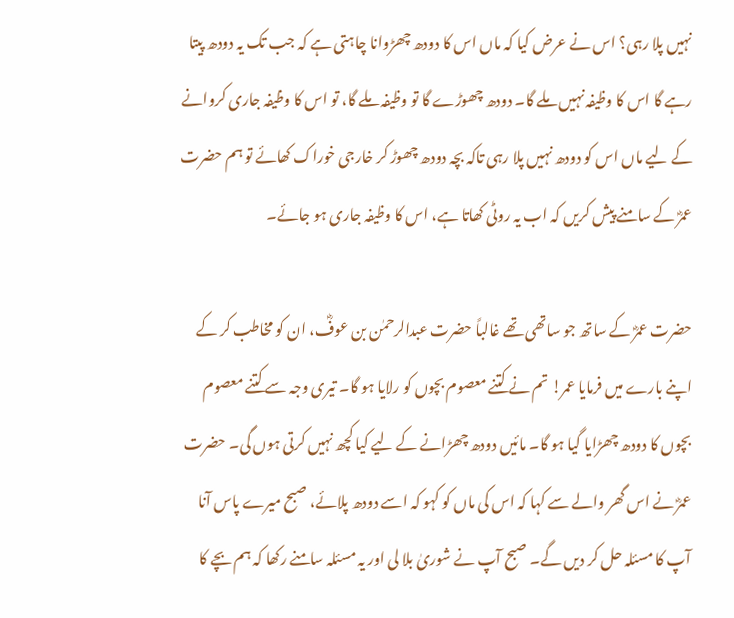نہیں پلا رہی؟ اس نے عرض کیا کہ ماں اس کا دودھ چھڑوانا چاہتی ہے کہ جب تک یہ دودھ پیتا رہے گا اس کا وظیفہ نہیں ملے گا۔ دودھ چھوڑے گا تو وظیفہ ملے گا، تو اس کا وظیفہ جاری کروانے کے لیے ماں اس کو دودھ نہیں پلا رہی تاکہ بچہ دودھ چھوڑ کر خارجی خوراک کھائے تو ہم حضرت عمرؓ کے سامنے پیش کریں کہ اب یہ روٹی کھاتا ہے، اس کا وظیفہ جاری ہو جائے۔

حضرت عمرؓ کے ساتھ جو ساتھی تھے غالباً حضرت عبدالرحمٰن بن عوفؓ، ان کو مخاطب کر کے اپنے بارے میں فرمایا عمر! تم نے کتنے معصوم بچوں کو رلایا ہو گا۔ تیری وجہ سے کتنے معصوم بچوں کا دودھ چھڑایا گیا ہو گا۔ مائیں دودھ چھڑانے کے لیے کیا کچھ نہیں کرتی ہوں گی۔ حضرت عمرؓ نے اس گھر والے سے کہا کہ اس کی ماں کو کہو کہ اسے دودھ پلائے، صبح میرے پاس آنا آپ کا مسئلہ حل کر دیں گے۔ صبح آپ نے شوریٰ بلا لی اور یہ مسئلہ سامنے رکھا کہ ہم بچے کا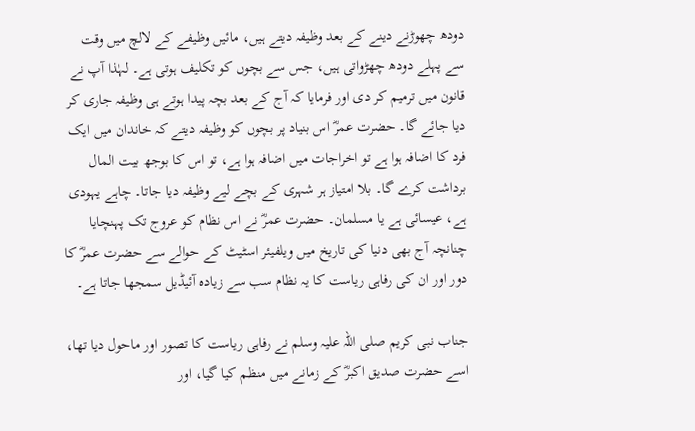دودھ چھوڑنے دینے کے بعد وظیفہ دیتے ہیں، مائیں وظیفے کے لالچ میں وقت سے پہلے دودھ چھڑواتی ہیں، جس سے بچوں کو تکلیف ہوتی ہے۔ لہٰذا آپ نے قانون میں ترمیم کر دی اور فرمایا کہ آج کے بعد بچہ پیدا ہوتے ہی وظیفہ جاری کر دیا جائے گا۔ حضرت عمرؓ اس بنیاد پر بچوں کو وظیفہ دیتے کہ خاندان میں ایک فرد کا اضافہ ہوا ہے تو اخراجات میں اضافہ ہوا ہے، تو اس کا بوجھ بیت المال برداشت کرے گا۔ بلا امتیاز ہر شہری کے بچے لیے وظیفہ دیا جاتا۔ چاہے یہودی ہے، عیسائی ہے یا مسلمان۔ حضرت عمرؓ نے اس نظام کو عروج تک پہنچایا چنانچہ آج بھی دنیا کی تاریخ میں ویلفیئر اسٹیٹ کے حوالے سے حضرت عمرؓ کا دور اور ان کی رفاہی ریاست کا یہ نظام سب سے زیادہ آئیڈیل سمجھا جاتا ہے۔

جناب نبی کریم صلی اللہ علیہ وسلم نے رفاہی ریاست کا تصور اور ماحول دیا تھا، اسے حضرت صدیق اکبرؓ کے زمانے میں منظم کیا گیا، اور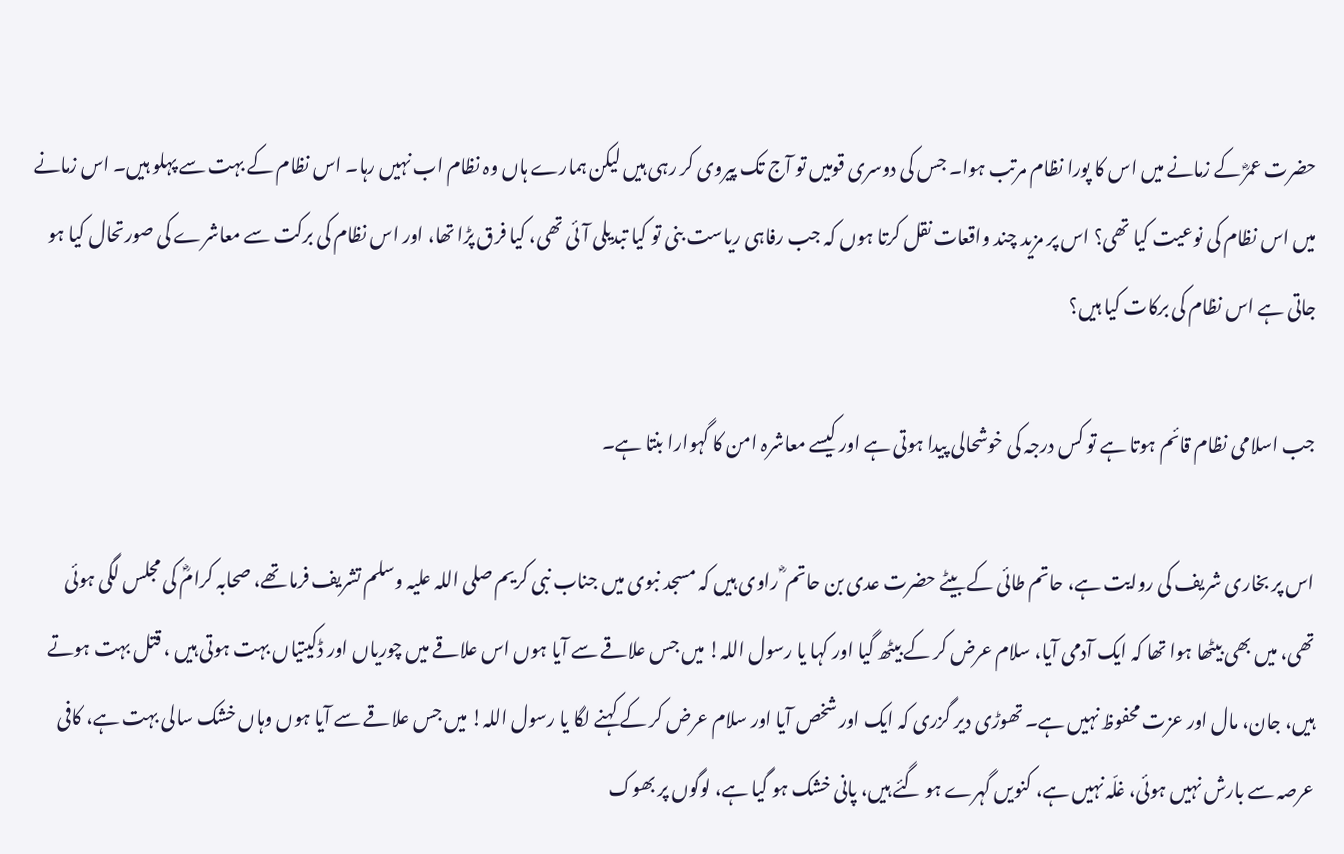حضرت عمرؓ کے زمانے میں اس کا پورا نظام مرتب ہوا۔ جس کی دوسری قومیں تو آج تک پیروی کر رہی ہیں لیکن ہمارے ہاں وہ نظام اب نہیں رہا۔ اس نظام کے بہت سے پہلو ہیں۔ اس زمانے میں اس نظام کی نوعیت کیا تھی؟ اس پر مزید چند واقعات نقل کرتا ہوں کہ جب رفاہی ریاست بنی تو کیا تبدیلی آئی تھی، کیا فرق پڑا تھا، اور اس نظام کی برکت سے معاشرے کی صورتحال کیا ہو جاتی ہے اس نظام کی برکات کیا ہیں؟

جب اسلامی نظام قائم ہوتا ہے تو کس درجہ کی خوشحالی پیدا ہوتی ہے اور کیسے معاشرہ امن کا گہوارا بنتا ہے۔

اس پر بخاری شریف کی روایت ہے، حاتم طائی کے بیٹے حضرت عدی بن حاتم ؓ راوی ہیں کہ مسجد نبوی میں جناب نبی کریم صلی اللہ علیہ وسلم تشریف فرما تھے، صحابہ کرامؓ کی مجلس لگی ہوئی تھی، میں بھی بیٹھا ہوا تھا کہ ایک آدمی آیا، سلام عرض کر کے بیٹھ گیا اور کہا یا رسول اللہ! میں جس علاقے سے آیا ہوں اس علاقے میں چوریاں اور ڈکیتیاں بہت ہوتی ہیں ، قتل بہت ہوتے ہیں، جان، مال اور عزت محفوظ نہیں ہے۔ تھوڑی دیر گزری کہ ایک اور شخص آیا اور سلام عرض کر کے کہنے لگا یا رسول اللہ! میں جس علاقے سے آیا ہوں وہاں خشک سالی بہت ہے، کافی عرصہ سے بارش نہیں ہوئی، غلّہ نہیں ہے، کنویں گہرے ہو گئے ہیں، پانی خشک ہو گیا ہے، لوگوں پر بھوک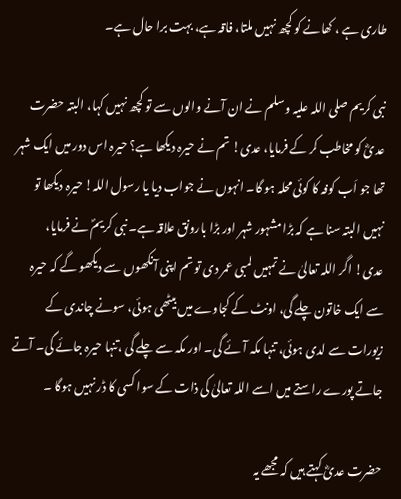طاری ہے ، کھانے کو کچھ نہیں ملتا، فاقہ ہے، بہت برا حال ہے۔

نبی کریم صلی اللہ علیہ وسلم نے ان آنے والوں سے تو کچھ نہیں کہا، البتہ حضرت عدیؓ کو مخاطب کر کے فرمایا، عدی! تم نے حیرہ دیکھا ہے؟ حیرہ اس دور میں ایک شہر تھا جو اَب کوفہ کا کوئی محلہ ہو گا۔ انہوں نے جواب دیا یا رسول اللہ! حیرہ دیکھا تو نہیں البتہ سنا ہے کہ بڑا مشہور شہر اور بڑا بارونق علاقہ ہے۔ نبی کریمؐ نے فرمایا، عدی! اگر اللہ تعالیٰ نے تمہیں لمبی عمر دی تو تم اپنی آنکھوں سے دیکھو گے کہ حیرہ سے ایک خاتون چلے گی، اونٹ کے کجاوے میں بیٹھی ہوئی، سونے چاندی کے زیورات سے لدی ہوئی، تنہا مکہ آئے گی۔ اور مکہ سے چلے گی ،تنہا حیرہ جائے گی۔ آتے جاتے پورے راستے میں اسے اللہ تعالیٰ کی ذات کے سوا کسی کا ڈر نہیں ہوگا ۔

حضرت عدیؓ کہتے ہیں کہ مجھے یہ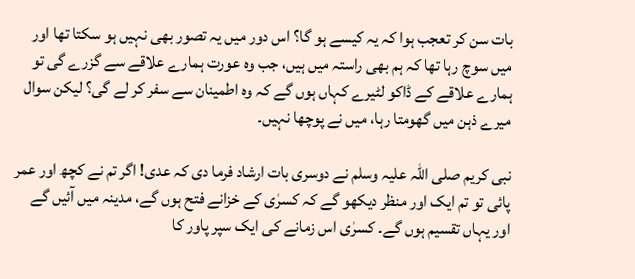بات سن کر تعجب ہوا کہ یہ کیسے ہو گا؟ اس دور میں یہ تصور بھی نہیں ہو سکتا تھا اور میں سوچ رہا تھا کہ ہم بھی راستہ میں ہیں، جب وہ عورت ہمارے علاقے سے گزرے گی تو ہمارے علاقے کے ڈاکو لٹیرے کہاں ہوں گے کہ وہ اطمینان سے سفر کر لے گی؟ لیکن سوال میرے ذہن میں گھومتا رہا، میں نے پوچھا نہیں۔

نبی کریم صلی اللہ علیہ وسلم نے دوسری بات ارشاد فرما دی کہ عدی! اگر تم نے کچھ اور عمر پائی تو تم ایک اور منظر دیکھو گے کہ کسرٰی کے خزانے فتح ہوں گے، مدینہ میں آئیں گے اور یہاں تقسیم ہوں گے۔ کسرٰی اس زمانے کی ایک سپر پاور کا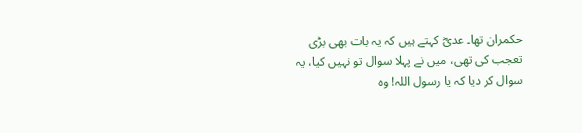حکمران تھا۔ عدیؓ کہتے ہیں کہ یہ بات بھی بڑی تعجب کی تھی، میں نے پہلا سوال تو نہیں کیا، یہ سوال کر دیا کہ یا رسول اللہ! وہ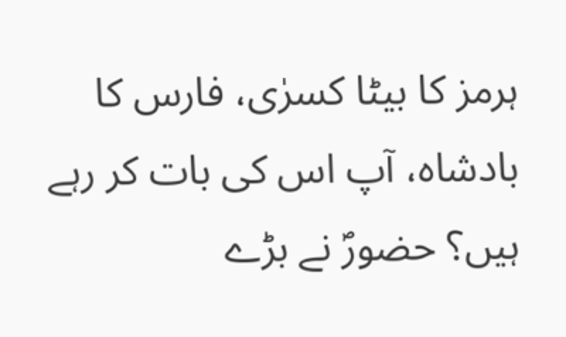ہرمز کا بیٹا کسرٰی، فارس کا بادشاہ، آپ اس کی بات کر رہے ہیں؟ حضورؐ نے بڑے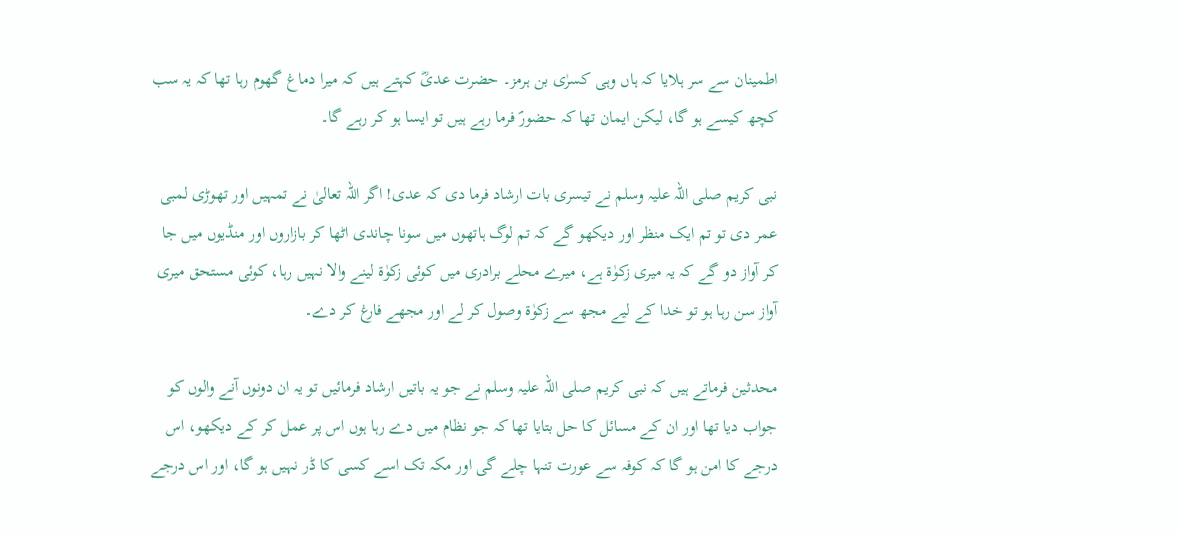اطمینان سے سر ہلایا کہ ہاں وہی کسرٰی بن ہرمز۔ حضرت عدیؓ کہتے ہیں کہ میرا دماغ گھوم رہا تھا کہ یہ سب کچھ کیسے ہو گا، لیکن ایمان تھا کہ حضورؐ فرما رہے ہیں تو ایسا ہو کر رہے گا۔

نبی کریم صلی اللہ علیہ وسلم نے تیسری بات ارشاد فرما دی کہ عدی! اگر اللہ تعالیٰ نے تمہیں اور تھوڑی لمبی عمر دی تو تم ایک منظر اور دیکھو گے کہ تم لوگ ہاتھوں میں سونا چاندی اٹھا کر بازاروں اور منڈیوں میں جا کر آواز دو گے کہ یہ میری زکوٰۃ ہے، میرے محلے برادری میں کوئی زکوٰۃ لینے والا نہیں رہا، کوئی مستحق میری آواز سن رہا ہو تو خدا کے لیے مجھ سے زکوٰۃ وصول کر لے اور مجھے فارغ کر دے۔

محدثین فرماتے ہیں کہ نبی کریم صلی اللہ علیہ وسلم نے جو یہ باتیں ارشاد فرمائیں تو یہ ان دونوں آنے والوں کو جواب دیا تھا اور ان کے مسائل کا حل بتایا تھا کہ جو نظام میں دے رہا ہوں اس پر عمل کر کے دیکھو، اس درجے کا امن ہو گا کہ کوفہ سے عورت تنہا چلے گی اور مکہ تک اسے کسی کا ڈر نہیں ہو گا، اور اس درجے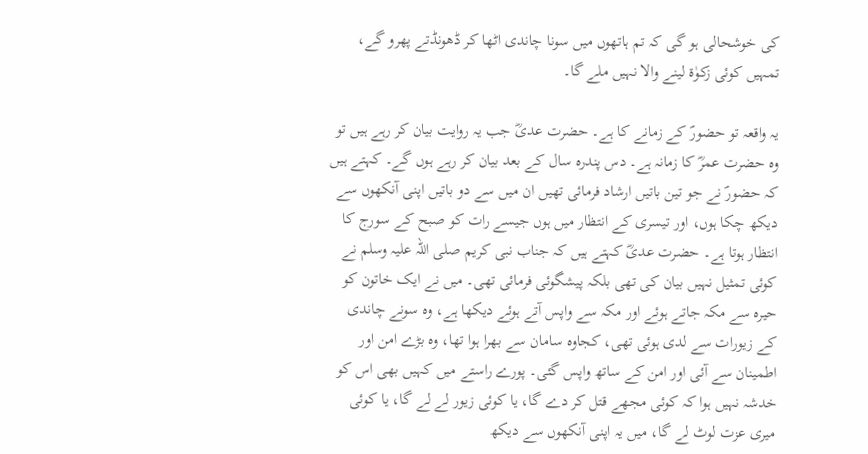کی خوشحالی ہو گی کہ تم ہاتھوں میں سونا چاندی اٹھا کر ڈھونڈتے پھرو گے، تمہیں کوئی زکوٰۃ لینے والا نہیں ملے گا۔

یہ واقعہ تو حضورؐ کے زمانے کا ہے۔ حضرت عدیؓ جب یہ روایت بیان کر رہے ہیں تو وہ حضرت عمرؓ کا زمانہ ہے۔ دس پندرہ سال کے بعد بیان کر رہے ہوں گے۔ کہتے ہیں کہ حضورؐ نے جو تین باتیں ارشاد فرمائی تھیں ان میں سے دو باتیں اپنی آنکھوں سے دیکھ چکا ہوں، اور تیسری کے انتظار میں ہوں جیسے رات کو صبح کے سورج کا انتظار ہوتا ہے۔ حضرت عدیؓ کہتے ہیں کہ جناب نبی کریم صلی اللہ علیہ وسلم نے کوئی تمثیل نہیں بیان کی تھی بلکہ پیشگوئی فرمائی تھی۔ میں نے ایک خاتون کو حیرہ سے مکہ جاتے ہوئے اور مکہ سے واپس آتے ہوئے دیکھا ہے، وہ سونے چاندی کے زیورات سے لدی ہوئی تھی، کجاوہ سامان سے بھرا ہوا تھا، وہ بڑے امن اور اطمینان سے آئی اور امن کے ساتھ واپس گئی۔ پورے راستے میں کہیں بھی اس کو خدشہ نہیں ہوا کہ کوئی مجھے قتل کر دے گا، یا کوئی زیور لے لے گا، یا کوئی میری عزت لوٹ لے گا، میں یہ اپنی آنکھوں سے دیکھ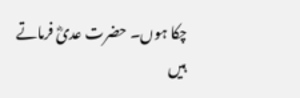چکا ہوں۔ حضرت عدیؓ فرماتے ہیں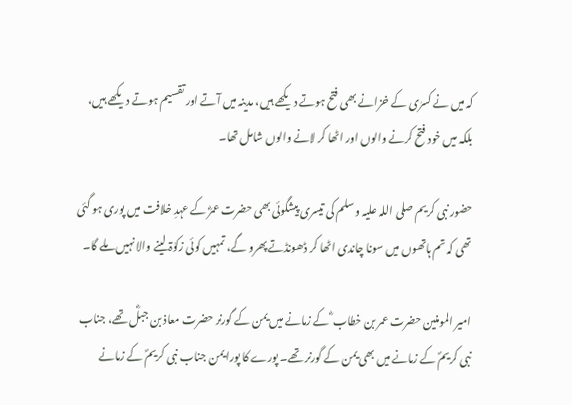کہ میں نے کسرٰی کے خزانے بھی فتح ہوتے دیکھے ہیں، مدینہ میں آتے اور تقسیم ہوتے دیکھے ہیں، بلکہ میں خود فتح کرنے والوں اور اٹھا کر لانے والوں شامل تھا۔

حضور نبی کریم صلی اللہ علیہ وسلم کی تیسری پیشگوئی بھی حضرت عمرؓ کے عہدِ خلافت میں پوری ہو گئی تھی کہ تم ہاتھوں میں سونا چاندی اٹھا کر ڈھونڈتے پھرو گے، تمہیں کوئی زکوٰۃ لینے والا نہیں ملے گا۔

امیر المومنین حضرت عمر بن خطاب ؓ کے زمانے میں یمن کے گورنر حضرت معاذ بن جبلؓ تھے، جناب نبی کریمؐ کے زمانے میں بھی یمن کے گورنر تھے۔ پورے کا پورا یمن جناب نبی کریمؐ کے زمانے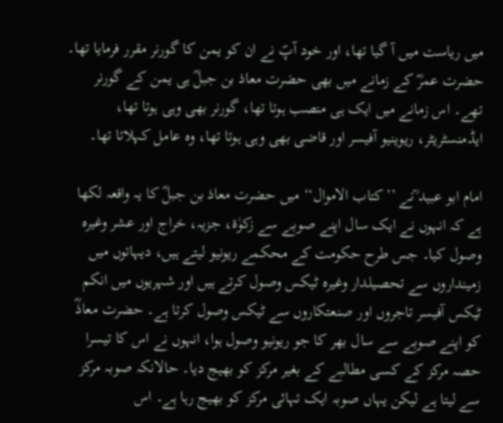میں ریاست میں آ گیا تھا، اور خود آپؐ نے ان کو یمن کا گورنر مقرر فرمایا تھا۔ حضرت عمرؓ کے زمانے میں بھی حضرت معاذ بن جبلؓ ہی یمن کے گورنر تھے۔ اس زمانے میں ایک ہی منصب ہوتا تھا، گورنر بھی وہی ہوتا تھا، ایڈمنسٹریٹر، ریوینیو آفیسر اور قاضی بھی وہی ہوتا تھا، وہ عامل کہلاتا تھا۔

امام ابو عبید ؒنے ’’کتاب الاموال‘‘ میں حضرت معاذ بن جبلؓ کا یہ واقعہ لکھا ہے کہ انہوں نے ایک سال اپنے صوبے سے زکوٰۃ، جزیہ، خراج اور عشر وغیرہ وصول کیا۔ جس طرح حکومت کے محکمے ریونیو لیتے ہیں، دیہاتوں میں زمینداروں سے تحصیلدار وغیرہ ٹیکس وصول کرتے ہیں اور شہریوں میں انکم ٹیکس آفیسر تاجروں اور صنعتکاروں سے ٹیکس وصول کرتا ہے۔ حضرت معاذؓ کو اپنے صوبے سے سال بھر کا جو ریونیو وصول ہوا، انہوں نے اس کا تیسرا حصہ مرکز کے کسی مطالبے کے بغیر مرکز کو بھیج دیا۔ حالانکہ صوبہ مرکز سے لیتا ہے لیکن یہاں صوبہ ایک تہائی مرکز کو بھیج رہا ہے۔ اس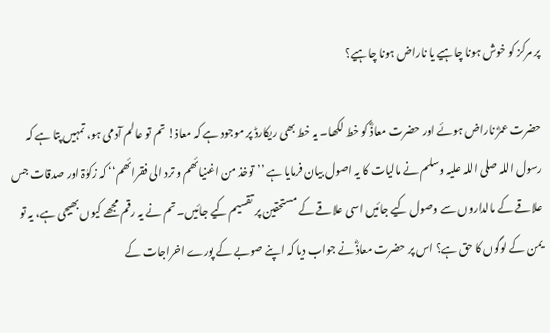پر مرکز کو خوش ہونا چاہیے یا ناراض ہونا چاہیے؟

حضرت عمرؓ ناراض ہوئے اور حضرت معاذؓ کو خط لکھا۔ یہ خط بھی ریکارڈ پر موجود ہے کہ معاذ! تم تو عالم آدمی ہو، تمہیں پتا ہے کہ رسول اللہ صلی اللہ علیہ وسلم نے مالیات کا یہ اصول بیان فرمایا ہے ’’توخذ من اغنیائھم و ترد الی فقرائھم‘‘ کہ زکوٰۃ اور صدقات جس علاقے کے مالداروں سے وصول کیے جائیں اسی علاقے کے مستحقین پر تقسیم کیے جائیں۔ تم نے یہ رقم مجھے کیوں بھیجی ہے، یہ تو یمن کے لوگوں کا حق ہے؟ اس پر حضرت معاذؓ نے جواب دیا کہ اپنے صوبے کے پورے اخراجات کے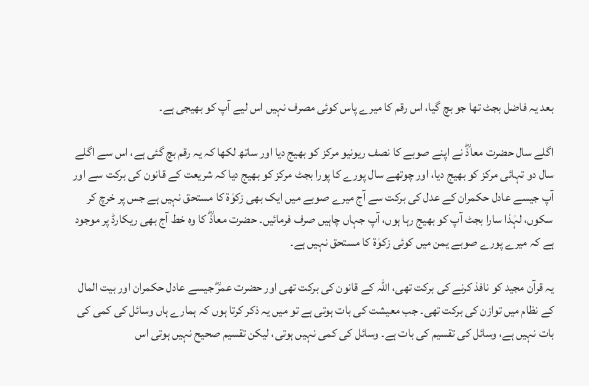بعد یہ فاضل بجٹ تھا جو بچ گیا، اس رقم کا میرے پاس کوئی مصرف نہیں اس لیے آپ کو بھیجی ہے۔

اگلے سال حضرت معاذؓ نے اپنے صوبے کا نصف ریونیو مرکز کو بھیج دیا اور ساتھ لکھا کہ یہ رقم بچ گئی ہے، اس سے اگلے سال دو تہائی مرکز کو بھیج دیا، اور چوتھے سال پورے کا پورا بجٹ مرکز کو بھیج دیا کہ شریعت کے قانون کی برکت سے اور آپ جیسے عادل حکمران کے عدل کی برکت سے آج میرے صوبے میں ایک بھی زکوٰۃ کا مستحق نہیں ہے جس پر خرچ کر سکوں، لہٰذا سارا بجٹ آپ کو بھیج رہا ہوں، آپ جہاں چاہیں صرف فرمائیں۔ حضرت معاذؓ کا وہ خط آج بھی ریکارڈ پر موجود ہے کہ میرے پورے صوبے یمن میں کوئی زکوٰۃ کا مستحق نہیں ہے۔

یہ قرآن مجید کو نافذ کرنے کی برکت تھی، اللہ کے قانون کی برکت تھی اور حضرت عمرؓ جیسے عادل حکمران اور بیت المال کے نظام میں توازن کی برکت تھی۔ جب معیشت کی بات ہوتی ہے تو میں یہ ذکر کرتا ہوں کہ ہمارے ہاں وسائل کی کمی کی بات نہیں ہے، وسائل کی تقسیم کی بات ہے۔ وسائل کی کمی نہیں ہوتی، لیکن تقسیم صحیح نہیں ہوتی اس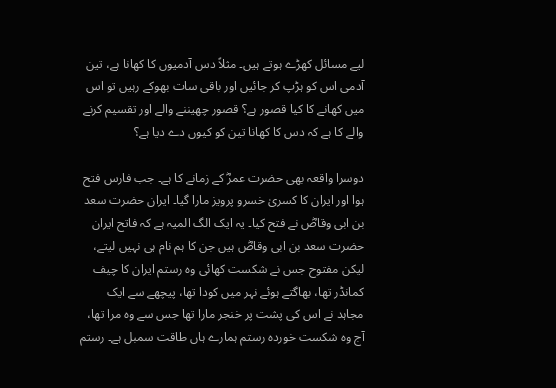لیے مسائل کھڑے ہوتے ہیں۔ مثلاً دس آدمیوں کا کھانا ہے، تین آدمی اس کو ہڑپ کر جائیں اور باقی سات بھوکے رہیں تو اس میں کھانے کا کیا قصور ہے؟ قصور چھیننے والے اور تقسیم کرنے والے کا ہے کہ دس کا کھانا تین کو کیوں دے دیا ہے؟

دوسرا واقعہ بھی حضرت عمرؓ کے زمانے کا ہے۔ جب فارس فتح ہوا اور ایران کا کسریٰ خسرو پرویز مارا گیا۔ ایران حضرت سعد بن ابی وقاصؓ نے فتح کیا۔ یہ ایک الگ المیہ ہے کہ فاتح ایران حضرت سعد بن ابی وقاصؓ ہیں جن کا ہم نام ہی نہیں لیتے، لیکن مفتوح جس نے شکست کھائی وہ رستم ایران کا چیف کمانڈر تھا، بھاگتے ہوئے نہر میں کودا تھا، پیچھے سے ایک مجاہد نے اس کی پشت پر خنجر مارا تھا جس سے وہ مرا تھا، آج وہ شکست خوردہ رستم ہمارے ہاں طاقت سمبل ہے۔ رستم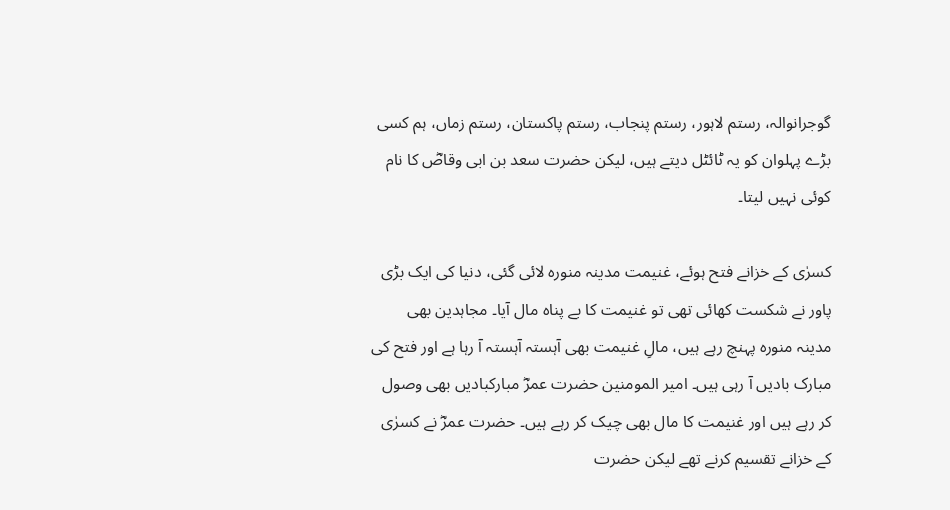گوجرانوالہ، رستم لاہور، رستم پنجاب، رستم پاکستان، رستم زماں، ہم کسی بڑے پہلوان کو یہ ٹائٹل دیتے ہیں، لیکن حضرت سعد بن ابی وقاصؓ کا نام کوئی نہیں لیتا۔

کسرٰی کے خزانے فتح ہوئے، غنیمت مدینہ منورہ لائی گئی، دنیا کی ایک بڑی پاور نے شکست کھائی تھی تو غنیمت کا بے پناہ مال آیا۔ مجاہدین بھی مدینہ منورہ پہنچ رہے ہیں، مالِ غنیمت بھی آہستہ آہستہ آ رہا ہے اور فتح کی مبارک بادیں آ رہی ہیں۔ امیر المومنین حضرت عمرؓ مبارکبادیں بھی وصول کر رہے ہیں اور غنیمت کا مال بھی چیک کر رہے ہیں۔ حضرت عمرؓ نے کسرٰی کے خزانے تقسیم کرنے تھے لیکن حضرت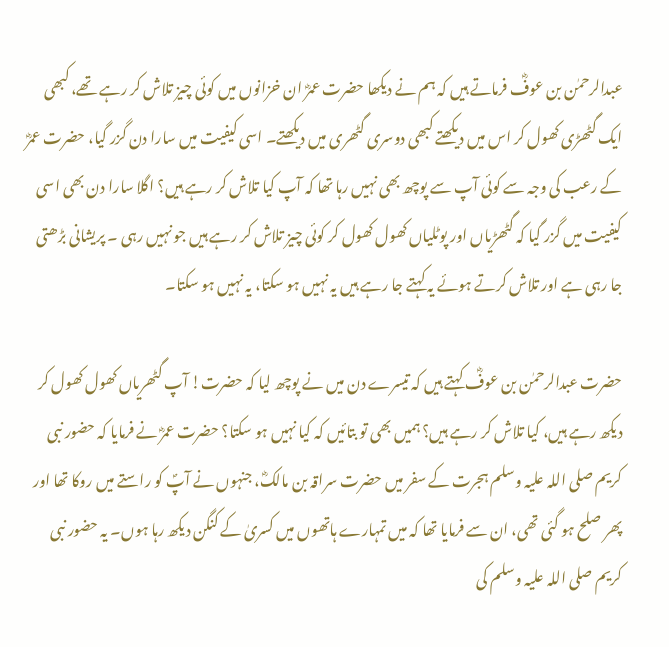عبدالرحمٰن بن عوفؓ فرماتے ہیں کہ ہم نے دیکھا حضرت عمرؓ ان خزانوں میں کوئی چیز تلاش کر رہے تھے، کبھی ایک گٹھڑی کھول کر اس میں دیکھتے کبھی دوسری گٹھری میں دیکھتے۔ اسی کیفیت میں سارا دن گزر گیا، حضرت عمرؓ کے رعب کی وجہ سے کوئی آپ سے پوچھ بھی نہیں رہا تھا کہ آپ کیا تلاش کر رہے ہیں؟ اگلا سارا دن بھی اسی کیفیت میں گزر گیا کہ گٹھڑیاں اور پوٹلیاں کھول کھول کر کوئی چیز تلاش کر رہے ہیں جو نہیں رہی ۔ پریشانی بڑھتی جا رہی ہے اور تلاش کرتے ہوئے یہ کہتے جا رہے ہیں یہ نہیں ہو سکتا، یہ نہیں ہو سکتا۔

حضرت عبدالرحمٰن بن عوفؓ کہتے ہیں کہ تیسرے دن میں نے پوچھ لیا کہ حضرت! آپ گٹھریاں کھول کھول کر دیکھ رہے ہیں، کیا تلاش کر رہے ہیں؟ ہمیں بھی تو بتائیں کہ کیا نہیں ہو سکتا؟ حضرت عمرؓ نے فرمایا کہ حضور نبی کریم صلی اللہ علیہ وسلم ہجرت کے سفر میں حضرت سراقہ بن مالکؓ، جنہوں نے آپؐ کو راستے میں روکا تھا اور پھر صلح ہو گئی تھی، ان سے فرمایا تھا کہ میں تمہارے ہاتھوں میں کسریٰ کے کنگن دیکھ رہا ہوں۔ یہ حضور نبی کریم صلی اللہ علیہ وسلم کی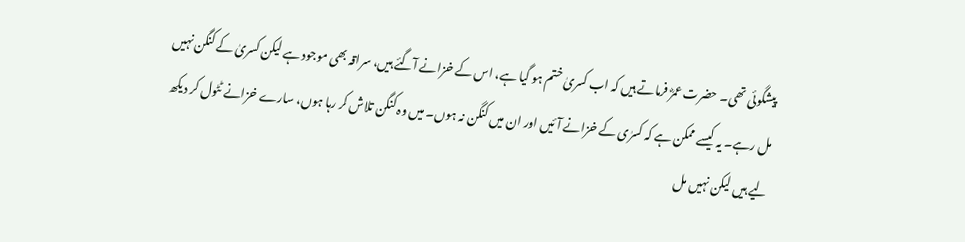پیشگوئی تھی۔ حضرت عمرؓ فرماتے ہیں کہ اب کسریٰ ختم ہو گیا ہے، اس کے خزانے آگئے ہیں، سراقہ بھی موجود ہے لیکن کسریٰ کے کنگن نہیں مل رہے۔ یہ کیسے ممکن ہے کہ کسرٰی کے خزانے آئیں اور ان میں کنگن نہ ہوں۔ میں وہ کنگن تلاش کر رہا ہوں، سارے خزانے ٹٹول کر دیکھ لیے ہیں لیکن نہیں مل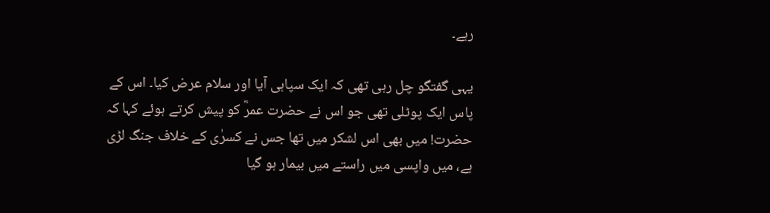رہے۔

یہی گفتگو چل رہی تھی کہ ایک سپاہی آیا اور سلام عرض کیا۔ اس کے پاس ایک پوٹلی تھی جو اس نے حضرت عمرؓ کو پیش کرتے ہوئے کہا کہ حضرت! میں بھی اس لشکر میں تھا جس نے کسرٰی کے خلاف جنگ لڑی ہے، میں واپسی میں راستے میں بیمار ہو گیا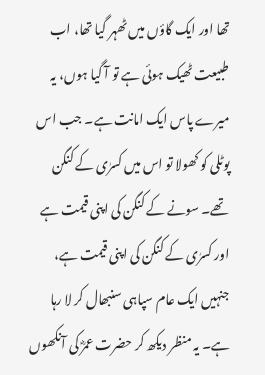تھا اور ایک گاؤں میں ٹھہر گیا تھا، اب طبیعت ٹھیک ہوئی ہے تو آ گیا ہوں، یہ میرے پاس ایک امانت ہے۔ جب اس پوٹلی کو کھولا تو اس میں کسرٰی کے کنگن تھے۔ سونے کے کنگن کی اپنی قیمت ہے اور کسرٰی کے کنگن کی اپنی قیمت ہے، جنہیں ایک عام سپاہی سنبھال کر لا رہا ہے۔ یہ منظر دیکھ کر حضرت عمرؓ کی آنکھوں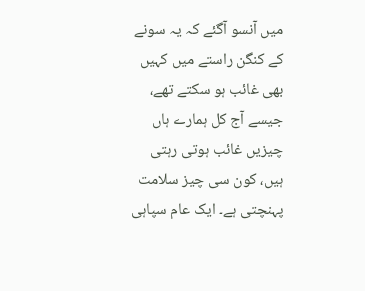میں آنسو آگئے کہ یہ سونے کے کنگن راستے میں کہیں بھی غائب ہو سکتے تھے، جیسے آج کل ہمارے ہاں چیزیں غائب ہوتی رہتی ہیں، کون سی چیز سلامت پہنچتی ہے۔ ایک عام سپاہی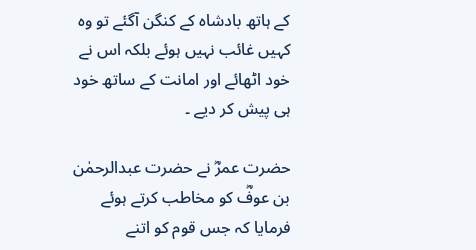کے ہاتھ بادشاہ کے کنگن آگئے تو وہ کہیں غائب نہیں ہوئے بلکہ اس نے خود اٹھائے اور امانت کے ساتھ خود ہی پیش کر دیے ۔

حضرت عمرؓ نے حضرت عبدالرحمٰن بن عوفؓ کو مخاطب کرتے ہوئے فرمایا کہ جس قوم کو اتنے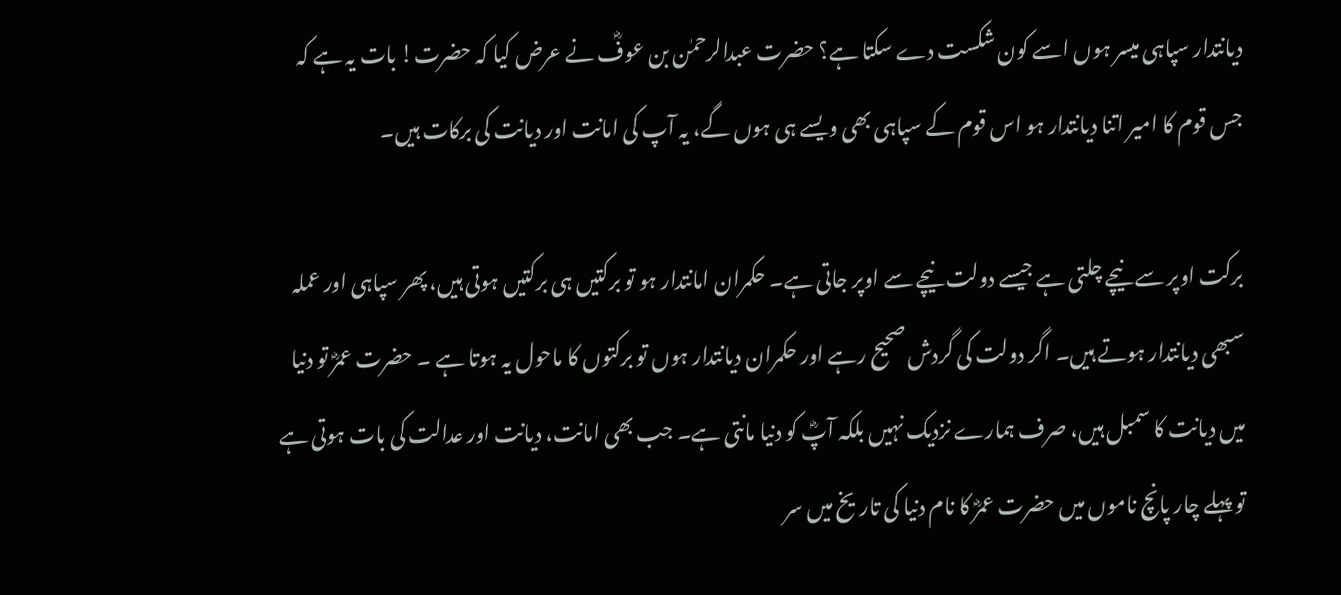دیانتدار سپاہی میسر ہوں اسے کون شکست دے سکتا ہے؟ حضرت عبدالرحمٰن بن عوفؓ نے عرض کیا کہ حضرت! بات یہ ہے کہ جس قوم کا امیر اتنا دیانتدار ہو اس قوم کے سپاہی بھی ویسے ہی ہوں گے، یہ آپ کی امانت اور دیانت کی برکات ہیں۔

برکت اوپر سے نیچے چلتی ہے جیسے دولت نیچے سے اوپر جاتی ہے۔ حکمران امانتدار ہو تو برکتیں ہی برکتیں ہوتی ہیں، پھر سپاہی اور عملہ سبھی دیانتدار ہوتے ہیں۔ اگر دولت کی گردش صحیح رہے اور حکمران دیانتدار ہوں تو برکتوں کا ماحول یہ ہوتا ہے ۔ حضرت عمرؓ تو دنیا میں دیانت کا سمبل ہیں، صرف ہمارے نزدیک نہیں بلکہ آپؓ کو دنیا مانتی ہے۔ جب بھی امانت، دیانت اور عدالت کی بات ہوتی ہے تو پہلے چار پانچ ناموں میں حضرت عمرؓ کا نام دنیا کی تاریخ میں سر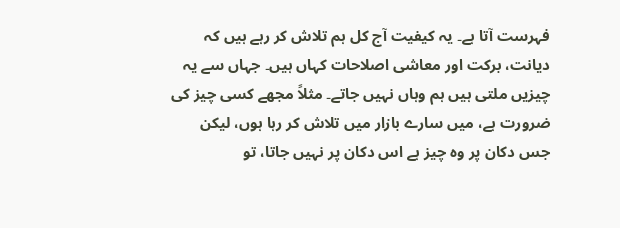فہرست آتا ہے۔ یہ کیفیت آج کل ہم تلاش کر رہے ہیں کہ دیانت، برکت اور معاشی اصلاحات کہاں ہیں۔ جہاں سے یہ چیزیں ملتی ہیں ہم وہاں نہیں جاتے۔ مثلاً مجھے کسی چیز کی ضرورت ہے، میں سارے بازار میں تلاش کر رہا ہوں، لیکن جس دکان پر وہ چیز ہے اس دکان پر نہیں جاتا، تو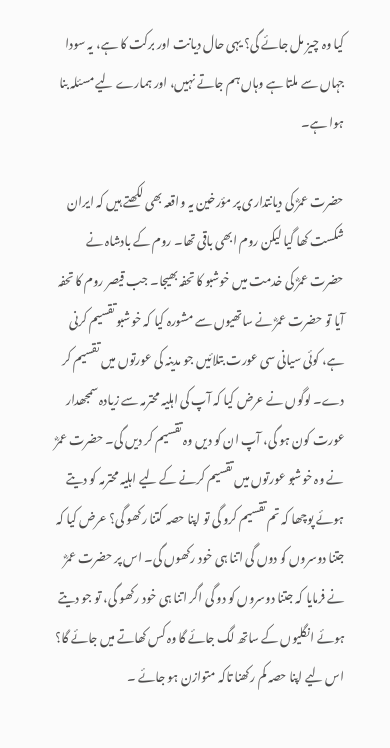کیا وہ چیز مل جائے گی؟ یہی حال دیانت اور برکت کا ہے، یہ سودا جہاں سے ملتا ہے وہاں ہم جاتے نہیں، اور ہمارے لیے مسئلہ بنا ہوا ہے۔

حضرت عمرؓ کی دیانتداری پر مؤرخین یہ واقعہ بھی لکھتے ہیں کہ ایران شکست کھا گیا لیکن روم ابھی باقی تھا۔ روم کے بادشاہ نے حضرت عمرؓ کی خدمت میں خوشبو کا تحفہ بھیجا۔ جب قیصر روم کا تحفہ آیا تو حضرت عمرؓ نے ساتھیوں سے مشورہ کیا کہ خوشبو تقسیم کرنی ہے، کوئی سیانی سی عورت بتلائیں جو مدینہ کی عورتوں میں تقسیم کر دے۔ لوگوں نے عرض کیا کہ آپ کی اہلیہ محترمہ سے زیادہ سمجھدار عورت کون ہو گی، آپ ان کو دیں وہ تقسیم کر دیں گی۔ حضرت عمرؓ نے وہ خوشبو عورتوں میں تقسیم کرنے کے لیے اہلیہ محترمہ کو دیتے ہوئے پوچھا کہ تم تقسیم کرو گی تو اپنا حصہ کتنا رکھو گی؟ عرض کیا کہ جتنا دوسروں کو دوں گی اتنا ہی خود رکھوں گی۔ اس پر حضرت عمرؓ نے فرمایا کہ جتنا دوسروں کو دو گی اگر اتنا ہی خود رکھو گی، تو جو دیتے ہوئے انگلیوں کے ساتھ لگ جائے گا وہ کس کھاتے میں جائے گا؟ اس لیے اپنا حصہ کم رکھنا تاکہ متوازن ہو جائے ۔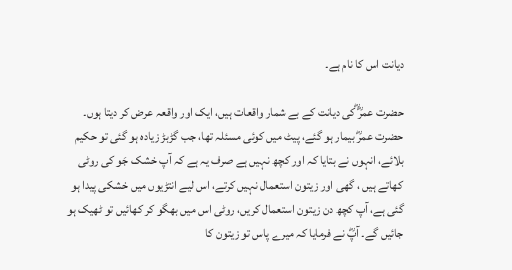دیانت اس کا نام ہے۔

حضرت عمرؓ ؓکی دیانت کے بے شمار واقعات ہیں، ایک اور واقعہ عرض کر دیتا ہوں۔ حضرت عمرؓ بیمار ہو گئے، پیٹ میں کوئی مسئلہ تھا، جب گڑبڑ زیادہ ہو گئی تو حکیم بلائے، انہوں نے بتایا کہ اور کچھ نہیں ہے صرف یہ ہے کہ آپ خشک جَو کی روٹی کھاتے ہیں ، گھی اور زیتون استعمال نہیں کرتے، اس لیے انتڑیوں میں خشکی پیدا ہو گئی ہے، آپ کچھ دن زیتون استعمال کریں، روٹی اس میں بھگو کر کھائیں تو ٹھیک ہو جائیں گے۔ آپؓ نے فرمایا کہ میرے پاس تو زیتون کا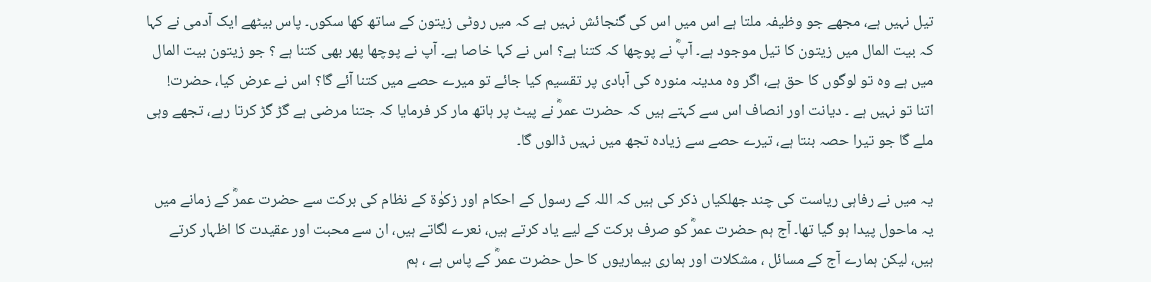تیل نہیں ہے، مجھے جو وظیفہ ملتا ہے اس میں اس کی گنجائش نہیں ہے کہ میں روٹی زیتون کے ساتھ کھا سکوں۔ پاس بیٹھے ایک آدمی نے کہا کہ بیت المال میں زیتون کا تیل موجود ہے۔ آپؓ نے پوچھا کہ کتنا ہے؟ اس نے کہا خاصا ہے۔ آپ نے پوچھا پھر بھی کتنا ہے ؟ جو زیتون بیت المال میں ہے وہ تو لوگوں کا حق ہے، اگر وہ مدینہ منورہ کی آبادی پر تقسیم کیا جائے تو میرے حصے میں کتنا آئے گا؟ اس نے عرض کیا، حضرت! اتنا تو نہیں ہے ۔ دیانت اور انصاف اس سے کہتے ہیں کہ حضرت عمرؓ نے پیٹ پر ہاتھ مار کر فرمایا کہ جتنا مرضی ہے گڑ گڑ کرتا رہے، تجھے وہی ملے گا جو تیرا حصہ بنتا ہے، تیرے حصے سے زیادہ تجھ میں نہیں ڈالوں گا۔

یہ میں نے رفاہی ریاست کی چند جھلکیاں ذکر کی ہیں کہ اللہ کے رسول کے احکام اور زکوٰۃ کے نظام کی برکت سے حضرت عمرؓ کے زمانے میں یہ ماحول پیدا ہو گیا تھا۔ آج ہم حضرت عمرؓ کو صرف برکت کے لیے یاد کرتے ہیں، نعرے لگاتے ہیں، ان سے محبت اور عقیدت کا اظہار کرتے ہیں، لیکن ہمارے آج کے مسائل ، مشکلات اور ہماری بیماریوں کا حل حضرت عمرؓ کے پاس ہے ، ہم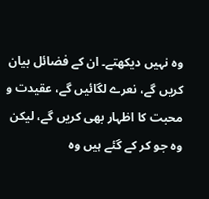وہ نہیں دیکھتے۔ ان کے فضائل بیان کریں گے، نعرے لگائیں گے، عقیدت و محبت کا اظہار بھی کریں گے، لیکن وہ جو کر کے گئے ہیں وہ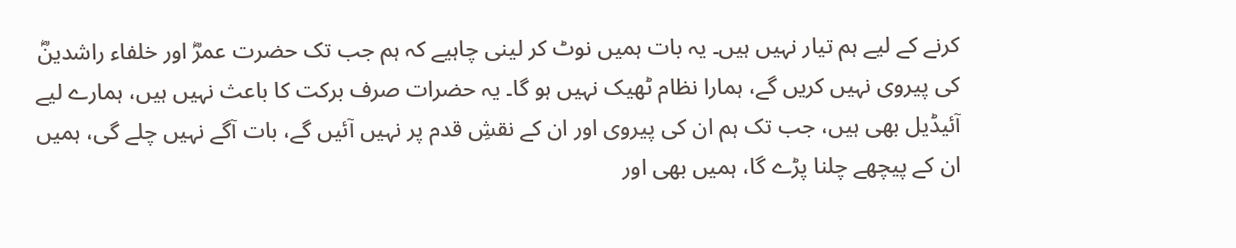کرنے کے لیے ہم تیار نہیں ہیں۔ یہ بات ہمیں نوٹ کر لینی چاہیے کہ ہم جب تک حضرت عمرؓ اور خلفاء راشدینؓ کی پیروی نہیں کریں گے، ہمارا نظام ٹھیک نہیں ہو گا۔ یہ حضرات صرف برکت کا باعث نہیں ہیں، ہمارے لیے آئیڈیل بھی ہیں، جب تک ہم ان کی پیروی اور ان کے نقشِ قدم پر نہیں آئیں گے، بات آگے نہیں چلے گی، ہمیں ان کے پیچھے چلنا پڑے گا، ہمیں بھی اور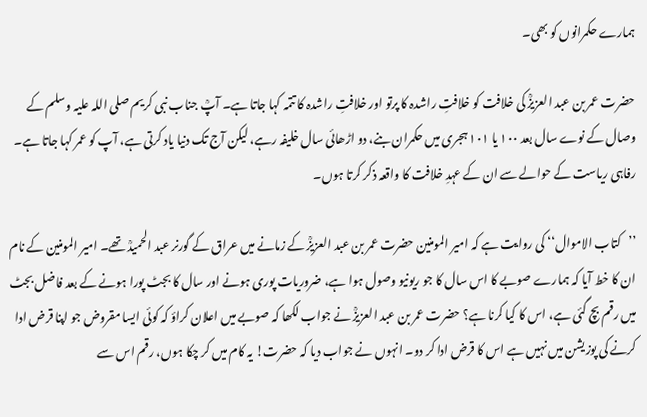ہمارے حکمرانوں کو بھی۔

حضرت عمر بن عبد العزیزؒ کی خلافت کو خلافتِ راشدہ کا پرتو اور خلافتِ راشدہ کا تتمہ کہا جاتا ہے۔ آپؒ جناب نبی کریم صلی اللہ علیہ وسلم کے وصال کے نوے سال بعد ۱۰۰ یا ۱۰۱ ہجری میں حکمران بنے، دو اڑھائی سال خلیفہ رہے، لیکن آج تک دنیا یاد کرتی ہے، آپ کو عمر کہا جاتا ہے۔ رفاہی ریاست کے حوالے سے ان کے عہدِ خلافت کا واقعہ ذکر کرتا ہوں۔

’’کتاب الاموال‘‘ کی روایت ہے کہ امیر المومنین حضرت عمر بن عبد العزیزؒ کے زمانے میں عراق کے گورنر عبد الحمیدؒ تھے۔ امیر المومنین کے نام ان کا خط آیا کہ ہمارے صوبے کا اس سال کا جو ریونیو وصول ہوا ہے، ضروریات پوری ہونے اور سال کا بجٹ پورا ہونے کے بعد فاضل بجٹ میں رقم بچ گئی ہے، اس کا کیا کرنا ہے؟ حضرت عمر بن عبد العزیزؒ نے جواب لکھا کہ صوبے میں اعلان کراؤ کہ کوئی ایسا مقروض جو اپنا قرض ادا کرنے کی پوزیشن میں نہیں ہے اس کا قرض ادا کر دو۔ انہوں نے جواب دیا کہ حضرت! یہ کام میں کر چکا ہوں، رقم اس سے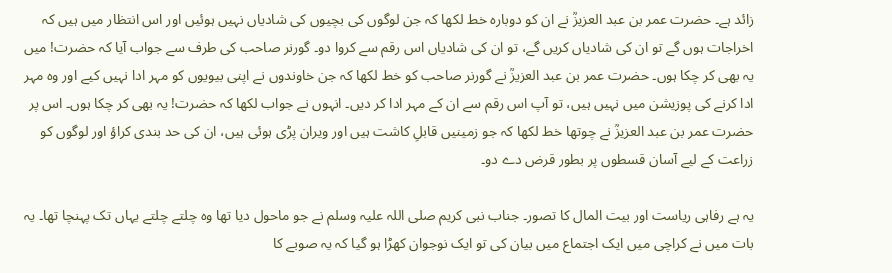زائد ہے۔ حضرت عمر بن عبد العزیزؒ نے ان کو دوبارہ خط لکھا کہ جن لوگوں کی بچیوں کی شادیاں نہیں ہوئیں اور اس انتظار میں ہیں کہ اخراجات ہوں گے تو ان کی شادیاں کریں گے، تو ان کی شادیاں اس رقم سے کروا دو۔ گورنر صاحب کی طرف سے جواب آیا کہ حضرت! میں یہ بھی کر چکا ہوں۔ حضرت عمر بن عبد العزیزؒ نے گورنر صاحب کو خط لکھا کہ جن خاوندوں نے اپنی بیویوں کو مہر ادا نہیں کیے اور وہ مہر ادا کرنے کی پوزیشن میں نہیں ہیں، تو آپ اس رقم سے ان کے مہر ادا کر دیں۔ انہوں نے جواب لکھا کہ حضرت! یہ بھی کر چکا ہوں۔ اس پر حضرت عمر بن عبد العزیزؒ نے چوتھا خط لکھا کہ جو زمینیں قابلِ کاشت ہیں اور ویران پڑی ہوئی ہیں، ان کی حد بندی کراؤ اور لوگوں کو زراعت کے لیے آسان قسطوں پر بطور قرض دے دو۔

یہ ہے رفاہی ریاست اور بیت المال کا تصور۔ جناب نبی کریم صلی اللہ علیہ وسلم نے جو ماحول دیا تھا وہ چلتے چلتے یہاں تک پہنچا تھا۔ یہ بات میں نے کراچی میں ایک اجتماع میں بیان کی تو ایک نوجوان کھڑا ہو گیا کہ یہ صوبے کا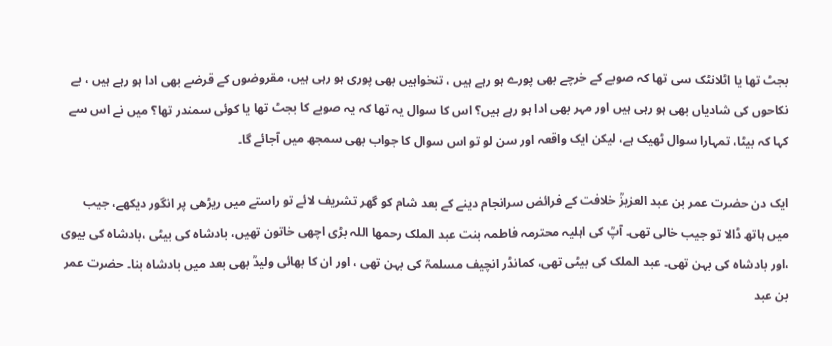بجٹ تھا یا اٹلانٹک سی تھا کہ صوبے کے خرچے بھی پورے ہو رہے ہیں ، تنخواہیں بھی پوری ہو رہی ہیں، مقروضوں کے قرضے بھی ادا ہو رہے ہیں ، بے نکاحوں کی شادیاں بھی ہو رہی ہیں اور مہر بھی ادا ہو رہے ہیں؟ اس کا سوال یہ تھا کہ یہ صوبے کا بجٹ تھا یا کوئی سمندر تھا؟ میں نے اس سے کہا کہ بیٹا، تمہارا سوال ٹھیک ہے، لیکن ایک واقعہ اور سن لو تو اس سوال کا جواب بھی سمجھ میں آجائے گا۔

ایک دن حضرت عمر بن عبد العزیزؒ خلافت کے فرائض سرانجام دینے کے بعد شام کو گھر تشریف لائے تو راستے میں ریڑھی پر انگور دیکھے، جیب میں ہاتھ ڈالا تو جیب خالی تھی۔ آپؒ کی اہلیہ محترمہ فاطمہ بنت عبد الملک رحمھا اللہ بڑی اچھی خاتون تھیں، بادشاہ کی بیٹی ،بادشاہ کی بیوی ،اور بادشاہ کی بہن تھی۔ عبد الملک کی بیٹی تھی، کمانڈر انچیف مسلمہؒ کی بہن تھی ، اور ان کا بھائی ولیدؒ بھی بعد میں بادشاہ بنا۔ حضرت عمر بن عبد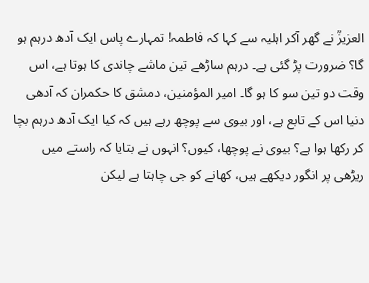العزیزؒ نے گھر آکر اہلیہ سے کہا کہ فاطمہ! تمہارے پاس ایک آدھ درہم ہو گا؟ ضرورت پڑ گئی ہے۔ درہم ساڑھے تین ماشے چاندی کا ہوتا ہے، اس وقت دو تین سو کا ہو گا۔ امیر المؤمنین، دمشق کا حکمران کہ آدھی دنیا اس کے تابع ہے، اور بیوی سے پوچھ رہے ہیں کہ کیا ایک آدھ درہم بچا کر رکھا ہوا ہے؟ بیوی نے پوچھا، کیوں؟ انہوں نے بتایا کہ راستے میں ریڑھی پر انگور دیکھے ہیں، کھانے کو جی چاہتا ہے لیکن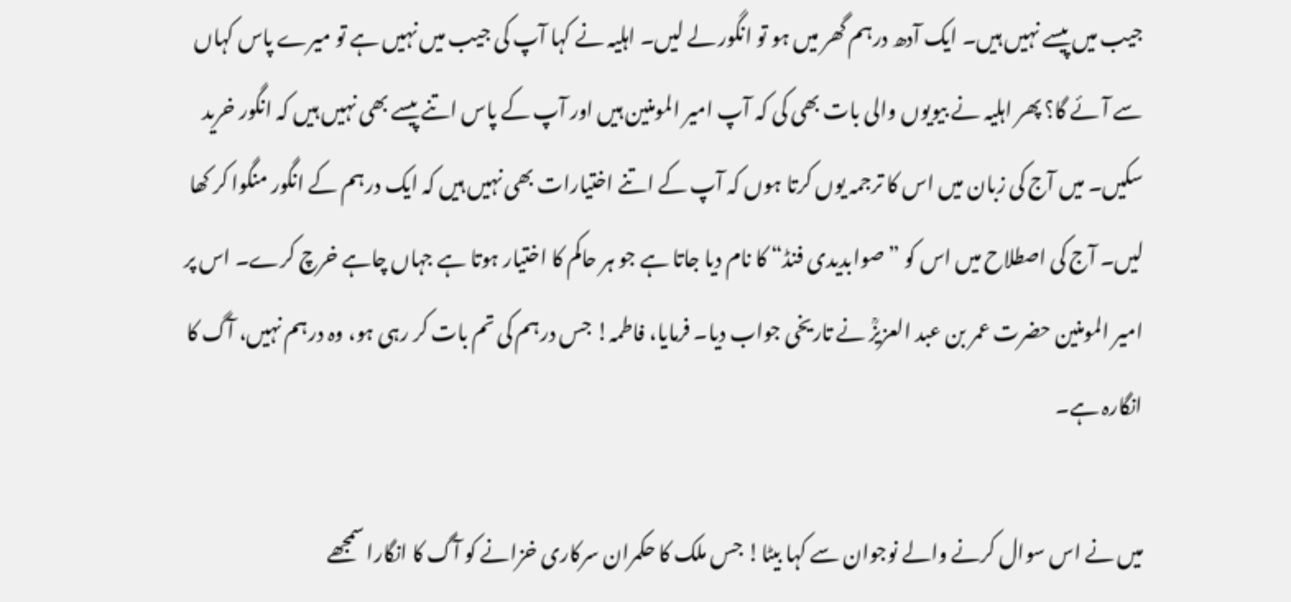جیب میں پیسے نہیں ہیں۔ ایک آدھ درہم گھر میں ہو تو انگور لے لیں۔ اہلیہ نے کہا آپ کی جیب میں نہیں ہے تو میرے پاس کہاں سے آئے گا؟ پھر اہلیہ نے بیویوں والی بات بھی کی کہ آپ امیر المومنین ہیں اور آپ کے پاس اتنے پیسے بھی نہیں ہیں کہ انگور خرید سکیں۔ میں آج کی زبان میں اس کا ترجمہ یوں کرتا ہوں کہ آپ کے اتنے اختیارات بھی نہیں ہیں کہ ایک درہم کے انگور منگوا کر کھا لیں۔ آج کی اصطلاح میں اس کو ”صوابدیدی فنڈ“ کا نام دیا جاتا ہے جو ہر حاکم کا اختیار ہوتا ہے جہاں چاہے خرچ کرے۔ اس پر امیر المومنین حضرت عمر بن عبد العزیزؒ نے تاریخی جواب دیا۔ فرمایا، فاطمہ! جس درہم کی تم بات کر رہی ہو، وہ درہم نہیں، آگ کا انگارہ ہے۔

میں نے اس سوال کرنے والے نوجوان سے کہا بیٹا! جس ملک کا حکمران سرکاری خزانے کو آگ کا انگارا سمجھے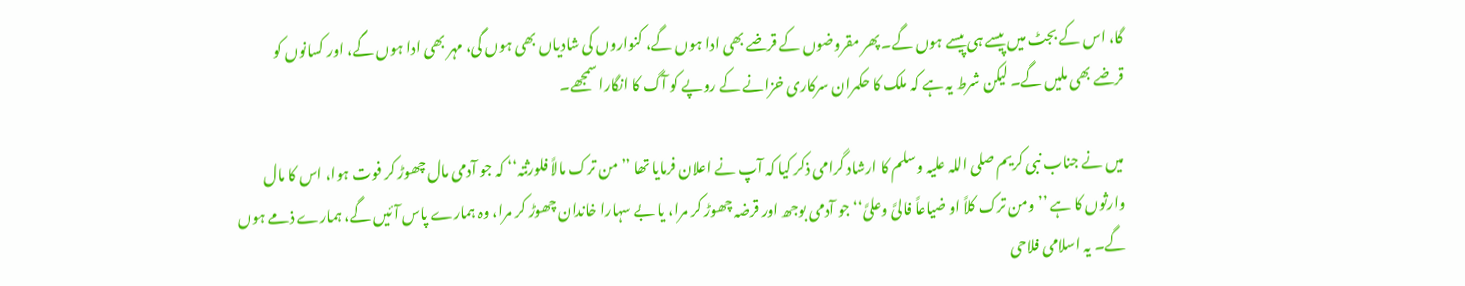گا، اس کے بجٹ میں پیسے ہی پیسے ہوں گے۔ پھر مقروضوں کے قرضے بھی ادا ہوں گے، کنواروں کی شادیاں بھی ہوں گی، مہر بھی ادا ہوں گے، اور کسانوں کو قرضے بھی ملیں گے۔ لیکن شرط یہ ہے کہ ملک کا حکمران سرکاری خزانے کے روپے کو آگ کا انگارا سمجھے۔

میں نے جناب نبی کریم صلی اللہ علیہ وسلم کا ارشاد گرامی ذکر کیا کہ آپ نے اعلان فرمایا تھا ’’من ترک مالاً فلورثتہ‘‘ کہ جو آدمی مال چھوڑ کر فوت ہوا، اس کا مال وارثوں کا ہے ’’ومن ترک کلاً او ضیاعاً فالیَّ وعلیَّ‘‘ جو آدمی بوجھ اور قرضہ چھوڑ کر مرا، یا بے سہارا خاندان چھوڑ کر مرا، وہ ہمارے پاس آئیں گے، ہمارے ذمے ہوں گے۔ یہ اسلامی فلاحی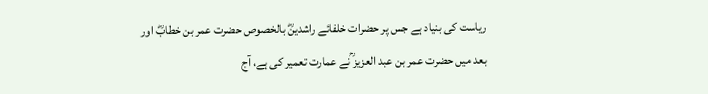ریاست کی بنیاد ہے جس پر حضرات خلفائے راشدینؓ بالخصوص حضرت عمر بن خطابؓ اور بعد میں حضرت عمر بن عبد العزیز ؒنے عمارت تعمیر کی ہے، آج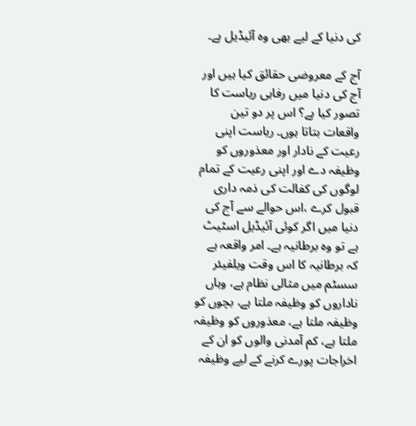کی دنیا کے لیے بھی وہ آئیڈیل ہے۔

آج کے معروضی حقائق کیا ہیں اور آج کی دنیا میں رفاہی ریاست کا تصور کیا ہے؟ اس پر دو تین واقعات بتاتا ہوں۔ ریاست اپنی رعیت کے نادار اور معذوروں کو وظیفہ دے اور اپنی رعیت کے تمام لوگوں کی کفالت کی ذمہ داری قبول کرے ،اس حوالے سے آج کی دنیا میں اگر کوئی آئیڈیل اسٹیٹ ہے تو وہ برطانیہ ہے۔ امر واقعہ ہے کہ برطانیہ کا اس وقت ویلفیئر سسٹم میں مثالی نظام ہے، وہاں ناداروں کو وظیفہ ملتا ہے، بچوں کو وظیفہ ملتا ہے، معذوروں کو وظیفہ ملتا ہے، کم آمدنی والوں کو ان کے اخراجات پورے کرنے کے لیے وظیفہ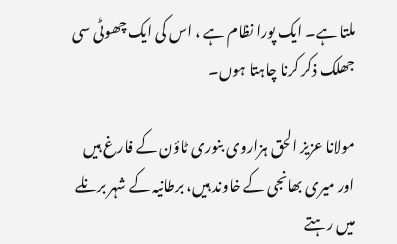ملتا ہے۔ ایک پورا نظام ہے ، اس کی ایک چھوٹی سی جھلک ذکر کرنا چاہتا ہوں۔

مولانا عزیز الحق ہزاروی بنوری ٹاؤن کے فارغ ہیں اور میری بھانجی کے خاوند ہیں، برطانیہ کے شہر برنلے میں رہتے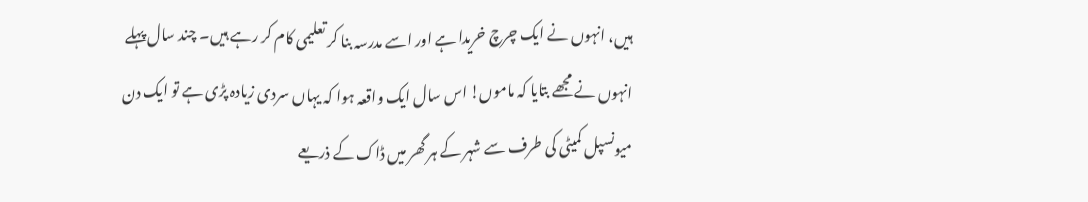ہیں، انہوں نے ایک چرچ خریدا ہے اور اسے مدرسہ بنا کر تعلیمی کام کر رہے ہیں۔ چند سال پہلے انہوں نے مجھے بتایا کہ ماموں! اس سال ایک واقعہ ہوا کہ یہاں سردی زیادہ پڑی ہے تو ایک دن میونسپل کمیٹی کی طرف سے شہر کے ہر گھر میں ڈاک کے ذریعے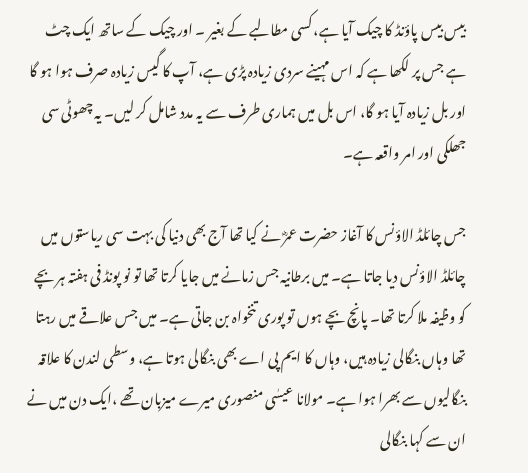بیس بیس پاؤنڈ کا چیک آیا ہے، کسی مطالبے کے بغیر ۔ اور چیک کے ساتھ ایک چٹ ہے جس پر لکھا ہے کہ اس مہینے سردی زیادہ پڑی ہے، آپ کا گیس زیادہ صرف ہوا ہو گا اور بل زیادہ آیا ہو گا، اس بل میں ہماری طرف سے یہ مدد شامل کر لیں۔ یہ چھوٹی سی جھلکی اور امر واقعہ ہے۔

جس چائلڈ الاؤنس کا آغاز حضرت عمرؓ نے کیا تھا آج بھی دنیا کی بہت سی ریاستوں میں چائلڈ الاؤنس دیا جاتا ہے۔ میں برطانیہ جس زمانے میں جایا کرتا تھا تو نو پونڈ فی ہفتہ ہر بچے کو وظیفہ ملا کرتا تھا۔ پانچ بچے ہوں تو پوری تنخواہ بن جاتی ہے۔ میں جس علاقے میں رہتا تھا وہاں بنگالی زیادہ ہیں، وہاں کا ایم پی اے بھی بنگالی ہوتا ہے، وسطی لندن کا علاقہ بنگالیوں سے بھرا ہوا ہے۔ مولانا عیسٰی منصوری میرے میزبان تھے ،ایک دن میں نے ان سے کہا بنگالی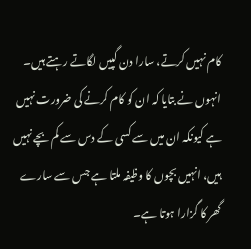کام نہیں کرتے، سارا دن گپیں لگاتے رہتے ہیں۔ انہوں نے بتایا کہ ان کو کام کرنے کی ضرورت نہیں ہے کیونکہ ان میں سے کسی کے دس سے کم بچے نہیں ہیں، انہیں بچوں کا وظیفہ ملتا ہے جس سے سارے گھر کا گزارا ہوتا ہے۔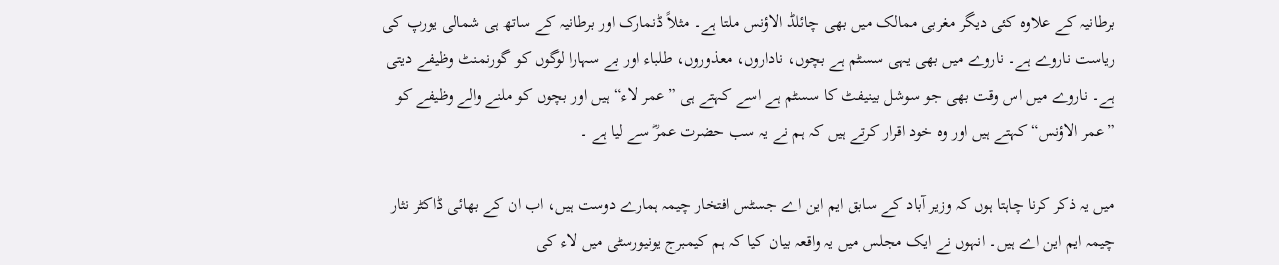برطانیہ کے علاوہ کئی دیگر مغربی ممالک میں بھی چائلڈ الاؤنس ملتا ہے۔ مثلاً ڈنمارک اور برطانیہ کے ساتھ ہی شمالی یورپ کی ریاست ناروے ہے۔ ناروے میں بھی یہی سسٹم ہے بچوں، ناداروں، معذوروں، طلباء اور بے سہارا لوگوں کو گورنمنٹ وظیفے دیتی ہے۔ ناروے میں اس وقت بھی جو سوشل بینیفٹ کا سسٹم ہے اسے کہتے ہی ”عمر لاء“ ہیں اور بچوں کو ملنے والے وظیفے کو ”عمر الاؤنس“ کہتے ہیں اور وہ خود اقرار کرتے ہیں کہ ہم نے یہ سب حضرت عمرؓ سے لیا ہے ۔

میں یہ ذکر کرنا چاہتا ہوں کہ وزیر آباد کے سابق ایم این اے جسٹس افتخار چیمہ ہمارے دوست ہیں، اب ان کے بھائی ڈاکٹر نثار چیمہ ایم این اے ہیں۔ انہوں نے ایک مجلس میں یہ واقعہ بیان کیا کہ ہم کیمبرج یونیورسٹی میں لاء کی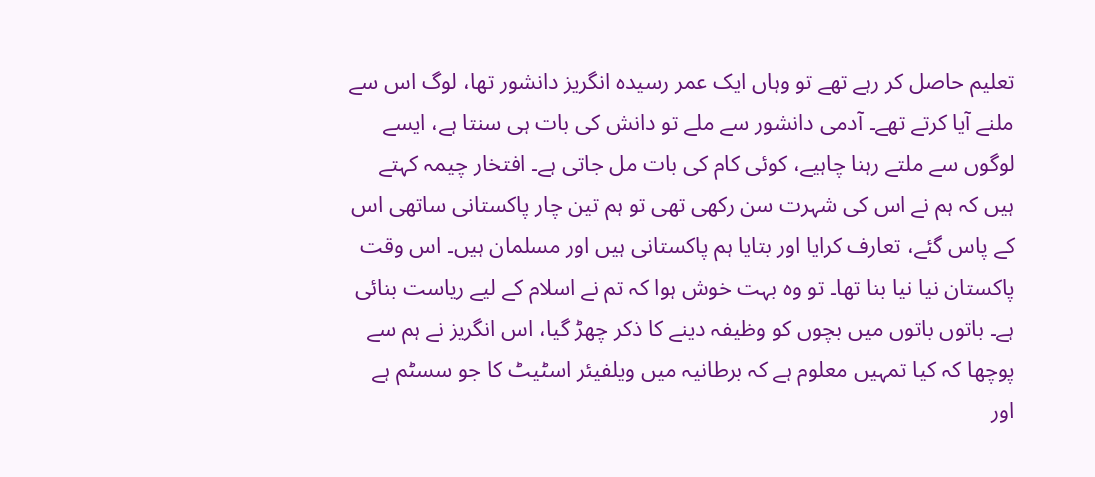تعلیم حاصل کر رہے تھے تو وہاں ایک عمر رسیدہ انگریز دانشور تھا، لوگ اس سے ملنے آیا کرتے تھے۔ آدمی دانشور سے ملے تو دانش کی بات ہی سنتا ہے، ایسے لوگوں سے ملتے رہنا چاہیے، کوئی کام کی بات مل جاتی ہے۔ افتخار چیمہ کہتے ہیں کہ ہم نے اس کی شہرت سن رکھی تھی تو ہم تین چار پاکستانی ساتھی اس کے پاس گئے، تعارف کرایا اور بتایا ہم پاکستانی ہیں اور مسلمان ہیں۔ اس وقت پاکستان نیا نیا بنا تھا۔ تو وہ بہت خوش ہوا کہ تم نے اسلام کے لیے ریاست بنائی ہے۔ باتوں باتوں میں بچوں کو وظیفہ دینے کا ذکر چھڑ گیا، اس انگریز نے ہم سے پوچھا کہ کیا تمہیں معلوم ہے کہ برطانیہ میں ویلفیئر اسٹیٹ کا جو سسٹم ہے اور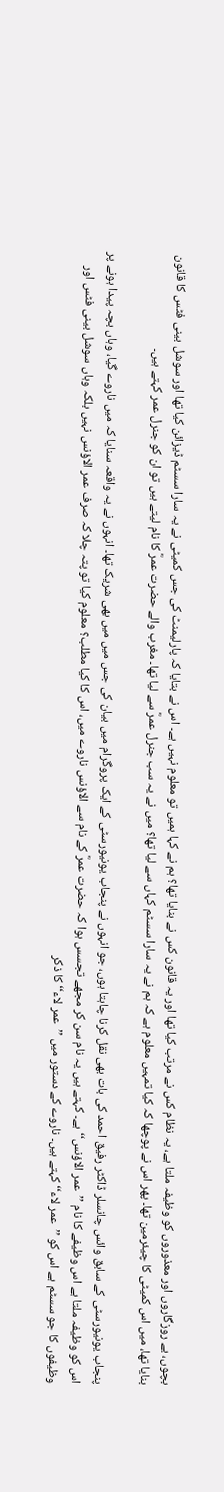بچوں، بے روزگاروں اور معذوروں کو وظیفہ ملتا ہے، یہ نظام کس نے مرتب کیا تھا اور یہ قانون کس نے بنایا تھا؟ ہم نے کہا ہمیں تو معلوم نہیں ہے۔ اس نے بتایا کہ پارلیمنٹ کی جس کمیٹی نے یہ سارا سسٹم ڈیزائن کیا تھا اور سوشل بینی فٹس کا قانون بنایا تھا، میں اس کمیٹی کا چیئرمین تھا۔ پھر اس نے پوچھا کہ کیا تمہیں معلوم ہے کہ ہم نے یہ سارا سسٹم کہاں سے لیا تھا؟ میں نے یہ سب جنرل عمرؓ سے لیا تھا۔ مغرب والے حضرت عمرؓ کا نام لیتے ہیں تو ان کو جنرل عمر کہتے ہیں۔

پنجاب یونیورسٹی کے سابق وائس چانسلر ڈاکٹر رفیق احمد کی بات بھی نقل کرنا چاہتا ہوں، جو انہوں نے پنجاب یونیورسٹی کے ایک پروگرام میں بیان کی جس میں میں بھی شریک تھا۔ انہوں نے یہ واقعہ سنایا کہ میں ناروے گیا، وہاں بچہ پیدا ہونے پر اس کو وظیفہ ملتا ہے اس وظیفے کا نام ’’عمر الاؤنس‘‘ ہے۔ کہتے ہیں یہ نام سن کر مجھے تجسس ہوا کہ حضرت عمرؓ کے نام سے الاؤنس ناروے میں، اس کا کیا مطلب؟ معلوم کیا تو پتہ چلا کہ صرف عمر الاؤنس نہیں بلکہ وہاں سوشل بینی فٹس اور وظیفوں کا جو سسٹم ہے اس کو ’’عمر لاء‘‘ کہتے ہیں۔ ناروے کے دستور میں ’’عمر لاء‘‘ کا ذکر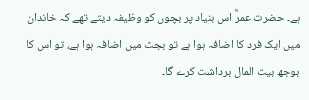ہے۔ حضرت عمرؓ اس بنیاد پر بچوں کو وظیفہ دیتے تھے کہ خاندان میں ایک فرد کا اضافہ ہوا ہے تو بجٹ میں اضافہ ہوا ہے، تو اس کا بوجھ بیت المال برداشت کرے گا۔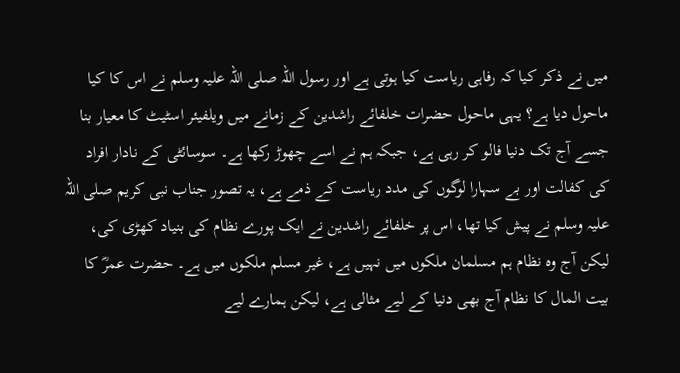میں نے ذکر کیا کہ رفاہی ریاست کیا ہوتی ہے اور رسول اللہ صلی اللہ علیہ وسلم نے اس کا کیا ماحول دیا ہے؟ یہی ماحول حضرات خلفائے راشدین کے زمانے میں ویلفیئر اسٹیٹ کا معیار بنا جسے آج تک دنیا فالو کر رہی ہے، جبکہ ہم نے اسے چھوڑ رکھا ہے۔ سوسائٹی کے نادار افراد کی کفالت اور بے سہارا لوگوں کی مدد ریاست کے ذمے ہے، یہ تصور جناب نبی کریم صلی اللہ علیہ وسلم نے پیش کیا تھا، اس پر خلفائے راشدین نے ایک پورے نظام کی بنیاد کھڑی کی، لیکن آج وہ نظام ہم مسلمان ملکوں میں نہیں ہے، غیر مسلم ملکوں میں ہے۔ حضرت عمرؓ کا بیت المال کا نظام آج بھی دنیا کے لیے مثالی ہے، لیکن ہمارے لیے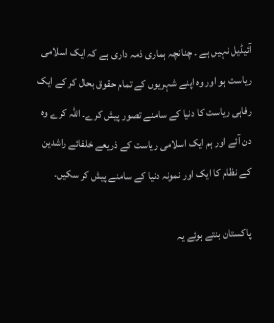آئیڈیل نہیں ہے ۔ چنانچہ ہماری ذمہ داری ہے کہ ایک اسلامی ریاست ہو اور وہ اپنے شہریوں کے تمام حقوق بحال کر کے ایک رفاہی ریاست کا دنیا کے سامنے تصور پیش کرے۔ اللہ کرے وہ دن آئے اور ہم ایک اسلامی ریاست کے ذریعے خلفائے راشدین کے نظام کا ایک اور نمونہ دنیا کے سامنے پیش کر سکیں۔

پاکستان بنتے ہوئے یہ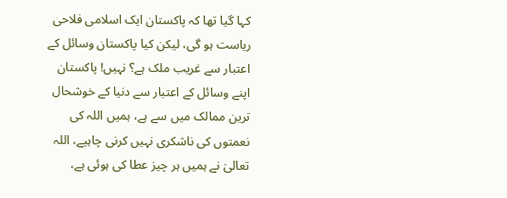کہا گیا تھا کہ پاکستان ایک اسلامی فلاحی ریاست ہو گی، لیکن کیا پاکستان وسائل کے اعتبار سے غریب ملک ہے؟ نہیں! پاکستان اپنے وسائل کے اعتبار سے دنیا کے خوشحال ترین ممالک میں سے ہے، ہمیں اللہ کی نعمتوں کی ناشکری نہیں کرنی چاہیے، اللہ تعالیٰ نے ہمیں ہر چیز عطا کی ہوئی ہے،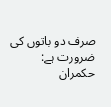صرف دو باتوں کی ضرورت ہے: حکمران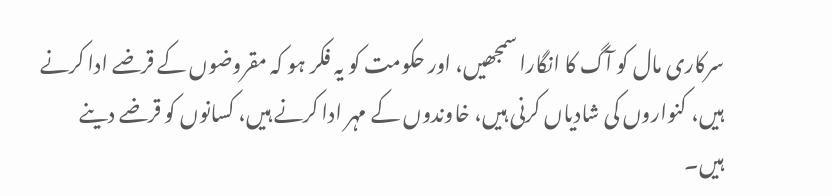سرکاری مال کو آگ کا انگارا سمجھیں، اور حکومت کو یہ فکر ہو کہ مقروضوں کے قرضے ادا کرنے ہیں، کنواروں کی شادیاں کرنی ہیں، خاوندوں کے مہر ادا کرنے ہیں، کسانوں کو قرضے دینے ہیں۔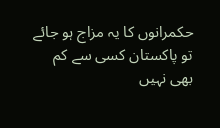حکمرانوں کا یہ مزاج ہو جائے تو پاکستان کسی سے کم بھی نہیں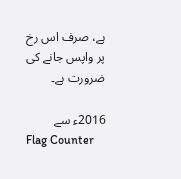ہے، صرف اس رخ پر واپس جانے کی ضرورت ہے۔

2016ء سے
Flag Counter